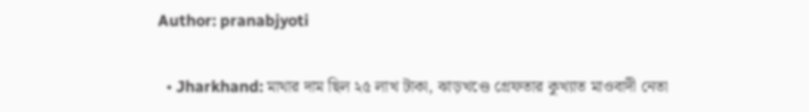Author: pranabjyoti

  • Jharkhand: মাথার দাম ছিল ২৫ লাখ টাকা, ঝাড়খণ্ডে গ্রেফতার কুখ্যাত মাওবাদী নেতা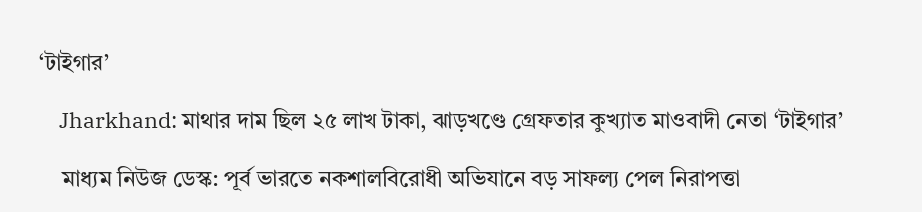‘টাইগার’

    Jharkhand: মাথার দাম ছিল ২৫ লাখ টাকা, ঝাড়খণ্ডে গ্রেফতার কুখ্যাত মাওবাদী নেতা ‘টাইগার’

    মাধ্যম নিউজ ডেস্ক: পূর্ব ভারতে নকশালবিরোধী অভিযানে বড় সাফল্য পেল নিরাপত্তা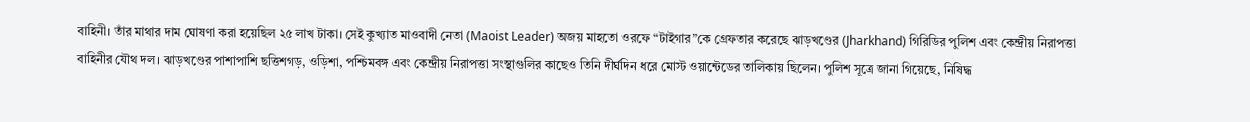বাহিনী। তাঁর মাথার দাম ঘোষণা করা হয়েছিল ২৫ লাখ টাকা। সেই কুখ্যাত মাওবাদী নেতা (Maoist Leader) অজয় মাহতো ওরফে “টাইগার”কে গ্রেফতার করেছে ঝাড়খণ্ডের (Jharkhand) গিরিডির পুলিশ এবং কেন্দ্রীয় নিরাপত্তা বাহিনীর যৌথ দল। ঝাড়খণ্ডের পাশাপাশি ছত্তিশগড়, ওড়িশা, পশ্চিমবঙ্গ এবং কেন্দ্রীয় নিরাপত্তা সংস্থাগুলির কাছেও তিনি দীর্ঘদিন ধরে মোস্ট ওয়ান্টেডের তালিকায় ছিলেন। পুলিশ সূত্রে জানা গিয়েছে, নিষিদ্ধ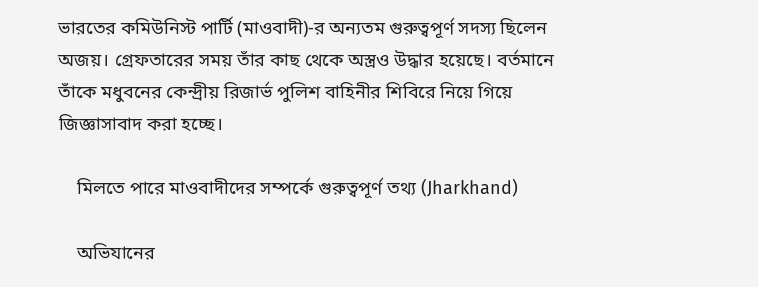ভারতের কমিউনিস্ট পার্টি (মাওবাদী)-র অন্যতম গুরুত্বপূর্ণ সদস্য ছিলেন অজয়। গ্রেফতারের সময় তাঁর কাছ থেকে অস্ত্রও উদ্ধার হয়েছে। বর্তমানে তাঁকে মধুবনের কেন্দ্রীয় রিজার্ভ পুলিশ বাহিনীর শিবিরে নিয়ে গিয়ে জিজ্ঞাসাবাদ করা হচ্ছে।

    মিলতে পারে মাওবাদীদের সম্পর্কে গুরুত্বপূর্ণ তথ্য (Jharkhand)

    অভিযানের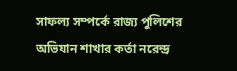সাফল্য সম্পর্কে রাজ্য পুলিশের অভিযান শাখার কর্তা নরেন্দ্র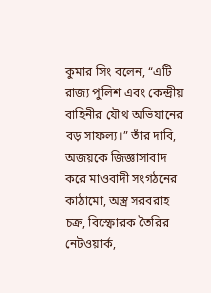কুমার সিং বলেন, “এটি রাজ্য পুলিশ এবং কেন্দ্রীয় বাহিনীর যৌথ অভিযানের বড় সাফল্য।” তাঁর দাবি, অজয়কে জিজ্ঞাসাবাদ করে মাওবাদী সংগঠনের কাঠামো, অস্ত্র সরবরাহ চক্র, বিস্ফোরক তৈরির নেটওয়ার্ক,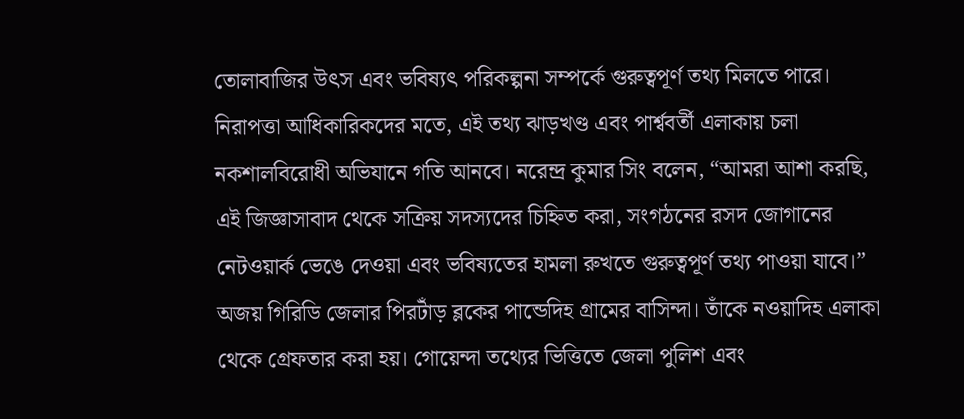তোলাবাজির উৎস এবং ভবিষ্যৎ পরিকল্পনা সম্পর্কে গুরুত্বপূর্ণ তথ্য মিলতে পারে। নিরাপত্তা আধিকারিকদের মতে, এই তথ্য ঝাড়খণ্ড এবং পার্শ্ববর্তী এলাকায় চলা নকশালবিরোধী অভিযানে গতি আনবে। নরেন্দ্র কুমার সিং বলেন, “আমরা আশা করছি, এই জিজ্ঞাসাবাদ থেকে সক্রিয় সদস্যদের চিহ্নিত করা, সংগঠনের রসদ জোগানের নেটওয়ার্ক ভেঙে দেওয়া এবং ভবিষ্যতের হামলা রুখতে গুরুত্বপূর্ণ তথ্য পাওয়া যাবে।” অজয় গিরিডি জেলার পিরটাঁড় ব্লকের পান্ডেদিহ গ্রামের বাসিন্দা। তাঁকে নওয়াদিহ এলাকা থেকে গ্রেফতার করা হয়। গোয়েন্দা তথ্যের ভিত্তিতে জেলা পুলিশ এবং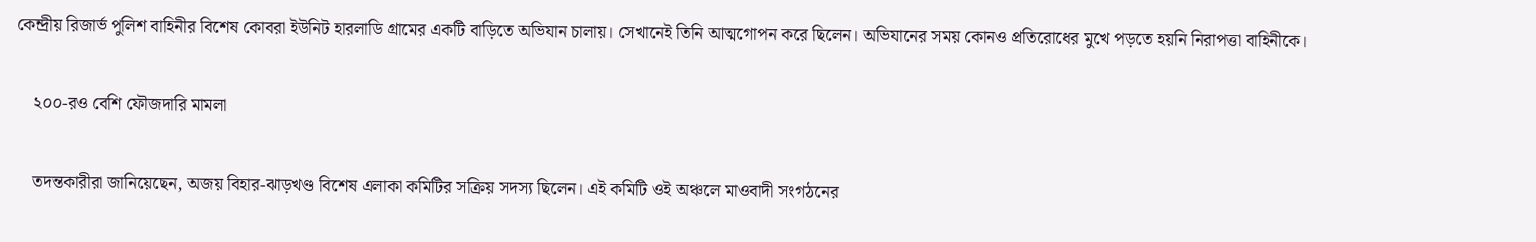কেন্দ্রীয় রিজার্ভ পুলিশ বাহিনীর বিশেষ কোবরা ইউনিট হারলাডি গ্রামের একটি বাড়িতে অভিযান চালায়। সেখানেই তিনি আত্মগোপন করে ছিলেন। অভিযানের সময় কোনও প্রতিরোধের মুখে পড়তে হয়নি নিরাপত্তা বাহিনীকে।

    ২০০-রও বেশি ফৌজদারি মামলা

    তদন্তকারীরা জানিয়েছেন, অজয় বিহার-ঝাড়খণ্ড বিশেষ এলাকা কমিটির সক্রিয় সদস্য ছিলেন। এই কমিটি ওই অঞ্চলে মাওবাদী সংগঠনের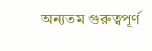অন্যতম গুরুত্বপূর্ণ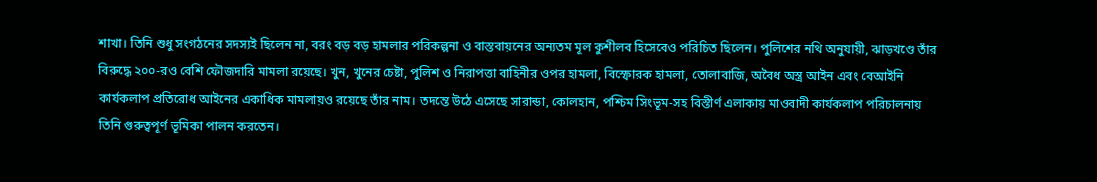শাখা। তিনি শুধু সংগঠনের সদস্যই ছিলেন না, বরং বড় বড় হামলার পরিকল্পনা ও বাস্তবায়নের অন্যতম মূল কুশীলব হিসেবেও পরিচিত ছিলেন। পুলিশের নথি অনুযায়ী, ঝাড়খণ্ডে তাঁর বিরুদ্ধে ২০০-রও বেশি ফৌজদারি মামলা রয়েছে। খুন, খুনের চেষ্টা, পুলিশ ও নিরাপত্তা বাহিনীর ওপর হামলা, বিস্ফোরক হামলা, তোলাবাজি, অবৈধ অস্ত্র আইন এবং বেআইনি কার্যকলাপ প্রতিরোধ আইনের একাধিক মামলায়ও রয়েছে তাঁর নাম। তদন্তে উঠে এসেছে সারান্ডা, কোলহান, পশ্চিম সিংভূম-সহ বিস্তীর্ণ এলাকায় মাওবাদী কার্যকলাপ পরিচালনায় তিনি গুরুত্বপূর্ণ ভূমিকা পালন করতেন।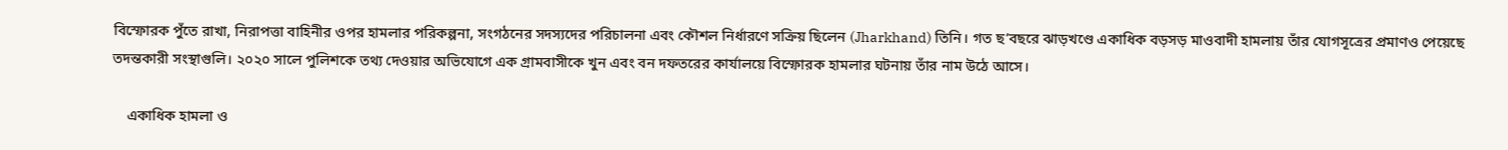বিস্ফোরক পুঁতে রাখা, নিরাপত্তা বাহিনীর ওপর হামলার পরিকল্পনা, সংগঠনের সদস্যদের পরিচালনা এবং কৌশল নির্ধারণে সক্রিয় ছিলেন (Jharkhand) তিনি। গত ছ’বছরে ঝাড়খণ্ডে একাধিক বড়সড় মাওবাদী হামলায় তাঁর যোগসূত্রের প্রমাণও পেয়েছে তদন্তকারী সংস্থাগুলি। ২০২০ সালে পুলিশকে তথ্য দেওয়ার অভিযোগে এক গ্রামবাসীকে খুন এবং বন দফতরের কার্যালয়ে বিস্ফোরক হামলার ঘটনায় তাঁর নাম উঠে আসে।

    একাধিক হামলা ও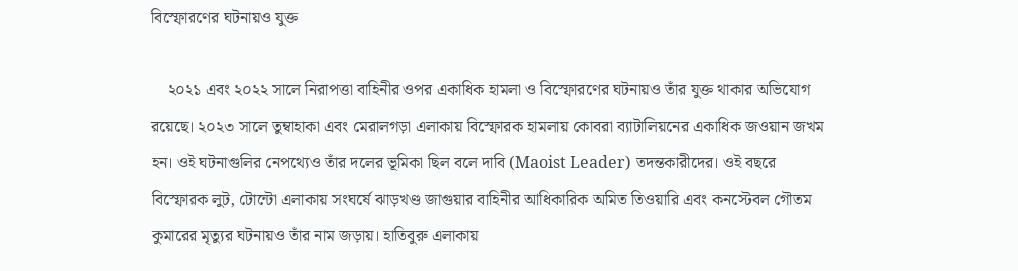বিস্ফোরণের ঘটনায়ও যুক্ত

    ২০২১ এবং ২০২২ সালে নিরাপত্তা বাহিনীর ওপর একাধিক হামলা ও বিস্ফোরণের ঘটনায়ও তাঁর যুক্ত থাকার অভিযোগ রয়েছে। ২০২৩ সালে তুম্বাহাকা এবং মেরালগড়া এলাকায় বিস্ফোরক হামলায় কোবরা ব্যাটালিয়নের একাধিক জওয়ান জখম হন। ওই ঘটনাগুলির নেপথ্যেও তাঁর দলের ভূমিকা ছিল বলে দাবি (Maoist Leader) তদন্তকারীদের। ওই বছরে বিস্ফোরক লুট, টোন্টো এলাকায় সংঘর্ষে ঝাড়খণ্ড জাগুয়ার বাহিনীর আধিকারিক অমিত তিওয়ারি এবং কনস্টেবল গৌতম কুমারের মৃত্যুর ঘটনায়ও তাঁর নাম জড়ায়। হাতিবুরু এলাকায়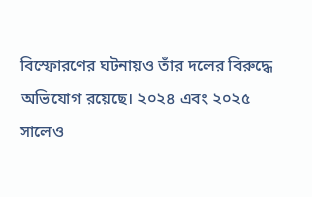বিস্ফোরণের ঘটনায়ও তাঁর দলের বিরুদ্ধে অভিযোগ রয়েছে। ২০২৪ এবং ২০২৫ সালেও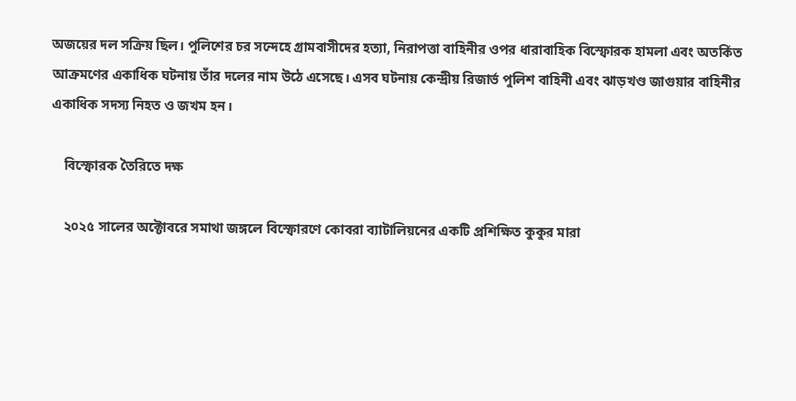অজয়ের দল সক্রিয় ছিল। পুলিশের চর সন্দেহে গ্রামবাসীদের হত্যা, নিরাপত্তা বাহিনীর ওপর ধারাবাহিক বিস্ফোরক হামলা এবং অতর্কিত আক্রমণের একাধিক ঘটনায় তাঁর দলের নাম উঠে এসেছে। এসব ঘটনায় কেন্দ্রীয় রিজার্ভ পুলিশ বাহিনী এবং ঝাড়খণ্ড জাগুয়ার বাহিনীর একাধিক সদস্য নিহত ও জখম হন।

    বিস্ফোরক তৈরিতে দক্ষ

    ২০২৫ সালের অক্টোবরে সমাথা জঙ্গলে বিস্ফোরণে কোবরা ব্যাটালিয়নের একটি প্রশিক্ষিত কুকুর মারা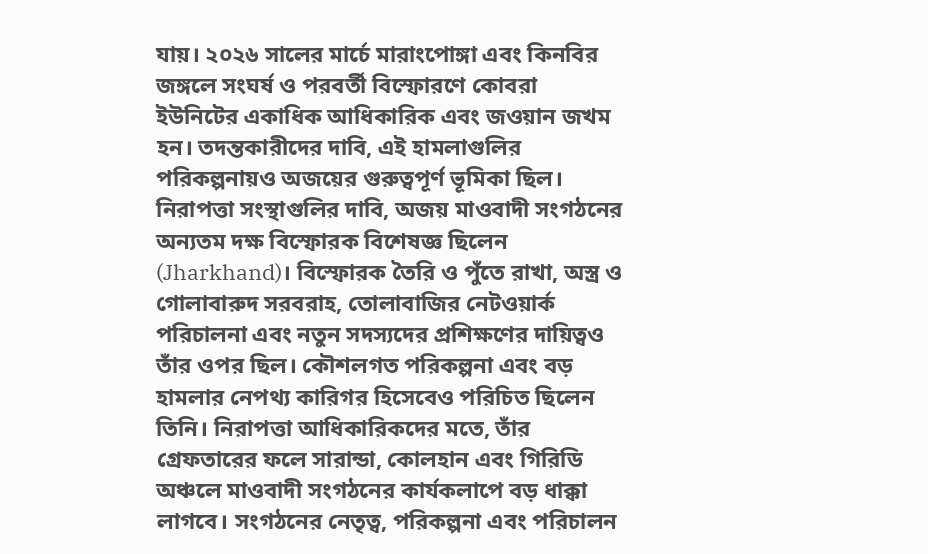যায়। ২০২৬ সালের মার্চে মারাংপোঙ্গা এবং কিনবির জঙ্গলে সংঘর্ষ ও পরবর্তী বিস্ফোরণে কোবরা ইউনিটের একাধিক আধিকারিক এবং জওয়ান জখম হন। তদন্তকারীদের দাবি, এই হামলাগুলির পরিকল্পনায়ও অজয়ের গুরুত্বপূর্ণ ভূমিকা ছিল। নিরাপত্তা সংস্থাগুলির দাবি, অজয় মাওবাদী সংগঠনের অন্যতম দক্ষ বিস্ফোরক বিশেষজ্ঞ ছিলেন (Jharkhand)। বিস্ফোরক তৈরি ও পুঁতে রাখা, অস্ত্র ও গোলাবারুদ সরবরাহ, তোলাবাজির নেটওয়ার্ক পরিচালনা এবং নতুন সদস্যদের প্রশিক্ষণের দায়িত্বও তাঁর ওপর ছিল। কৌশলগত পরিকল্পনা এবং বড় হামলার নেপথ্য কারিগর হিসেবেও পরিচিত ছিলেন তিনি। নিরাপত্তা আধিকারিকদের মতে, তাঁর গ্রেফতারের ফলে সারান্ডা, কোলহান এবং গিরিডি অঞ্চলে মাওবাদী সংগঠনের কার্যকলাপে বড় ধাক্কা লাগবে। সংগঠনের নেতৃত্ব, পরিকল্পনা এবং পরিচালন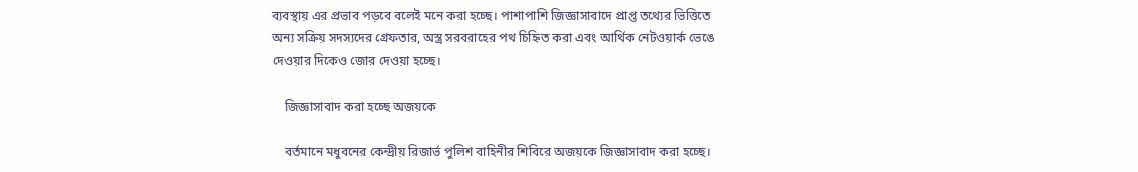ব্যবস্থায় এর প্রভাব পড়বে বলেই মনে করা হচ্ছে। পাশাপাশি জিজ্ঞাসাবাদে প্রাপ্ত তথ্যের ভিত্তিতে অন্য সক্রিয় সদস্যদের গ্রেফতার, অস্ত্র সরবরাহের পথ চিহ্নিত করা এবং আর্থিক নেটওয়ার্ক ভেঙে দেওয়ার দিকেও জোর দেওয়া হচ্ছে।

    জিজ্ঞাসাবাদ করা হচ্ছে অজয়কে

    বর্তমানে মধুবনের কেন্দ্রীয় রিজার্ভ পুলিশ বাহিনীর শিবিরে অজয়কে জিজ্ঞাসাবাদ করা হচ্ছে।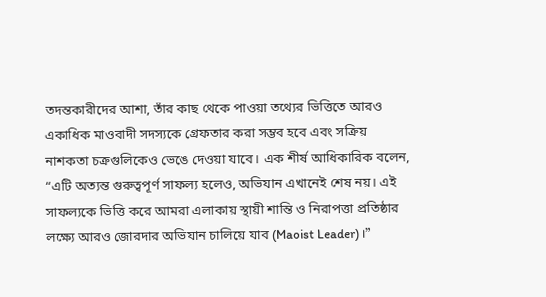তদন্তকারীদের আশা, তাঁর কাছ থেকে পাওয়া তথ্যের ভিত্তিতে আরও একাধিক মাওবাদী সদস্যকে গ্রেফতার করা সম্ভব হবে এবং সক্রিয় নাশকতা চক্রগুলিকেও ভেঙে দেওয়া যাবে। এক শীর্ষ আধিকারিক বলেন, “এটি অত্যন্ত গুরুত্বপূর্ণ সাফল্য হলেও, অভিযান এখানেই শেষ নয়। এই সাফল্যকে ভিত্তি করে আমরা এলাকায় স্থায়ী শান্তি ও নিরাপত্তা প্রতিষ্ঠার লক্ষ্যে আরও জোরদার অভিযান চালিয়ে যাব (Maoist Leader)।”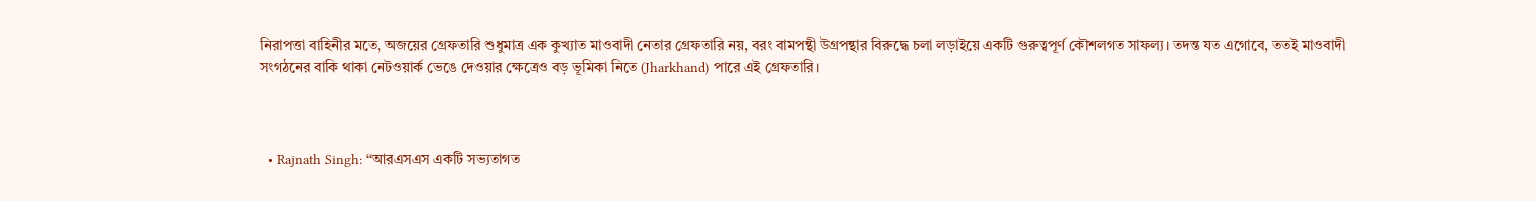নিরাপত্তা বাহিনীর মতে, অজয়ের গ্রেফতারি শুধুমাত্র এক কুখ্যাত মাওবাদী নেতার গ্রেফতারি নয়, বরং বামপন্থী উগ্রপন্থার বিরুদ্ধে চলা লড়াইয়ে একটি গুরুত্বপূর্ণ কৌশলগত সাফল্য। তদন্ত যত এগোবে, ততই মাওবাদী সংগঠনের বাকি থাকা নেটওয়ার্ক ভেঙে দেওয়ার ক্ষেত্রেও বড় ভূমিকা নিতে (Jharkhand) পারে এই গ্রেফতারি।



  • Rajnath Singh: ‘‘আরএসএস একটি সভ্যতাগত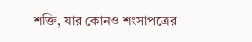শক্তি, যার কোনও শংসাপত্রের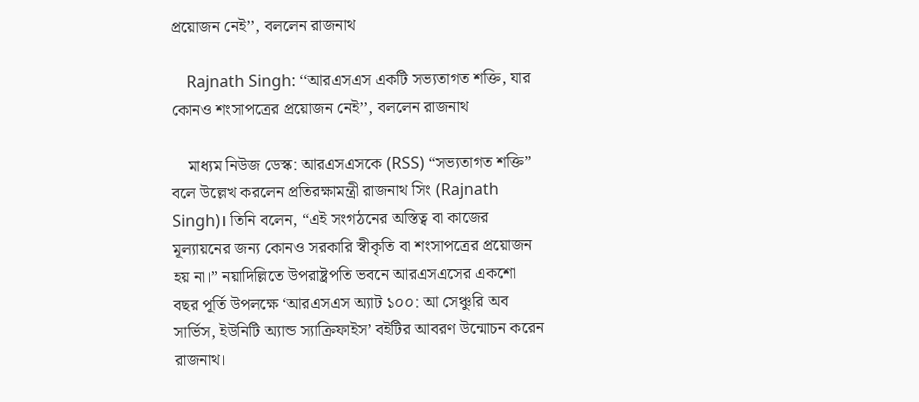প্রয়োজন নেই’’, বললেন রাজনাথ

    Rajnath Singh: ‘‘আরএসএস একটি সভ্যতাগত শক্তি, যার কোনও শংসাপত্রের প্রয়োজন নেই’’, বললেন রাজনাথ

    মাধ্যম নিউজ ডেস্ক: আরএসএসকে (RSS) “সভ্যতাগত শক্তি” বলে উল্লেখ করলেন প্রতিরক্ষামন্ত্রী রাজনাথ সিং (Rajnath Singh)। তিনি বলেন, “এই সংগঠনের অস্তিত্ব বা কাজের মূল্যায়নের জন্য কোনও সরকারি স্বীকৃতি বা শংসাপত্রের প্রয়োজন হয় না।” নয়াদিল্লিতে উপরাষ্ট্রপতি ভবনে আরএসএসের একশো বছর পূর্তি উপলক্ষে ‘আরএসএস অ্যাট ১০০: আ সেঞ্চুরি অব সার্ভিস, ইউনিটি অ্যান্ড স্যাক্রিফাইস’ বইটির আবরণ উন্মোচন করেন রাজনাথ।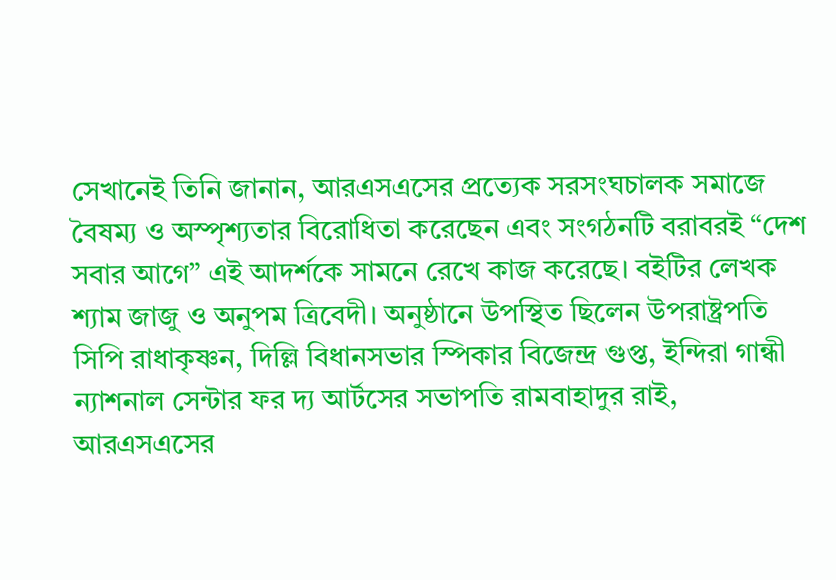সেখানেই তিনি জানান, আরএসএসের প্রত্যেক সরসংঘচালক সমাজে বৈষম্য ও অস্পৃশ্যতার বিরোধিতা করেছেন এবং সংগঠনটি বরাবরই “দেশ সবার আগে” এই আদর্শকে সামনে রেখে কাজ করেছে। বইটির লেখক শ্যাম জাজু ও অনুপম ত্রিবেদী। অনুষ্ঠানে উপস্থিত ছিলেন উপরাষ্ট্রপতি সিপি রাধাকৃষ্ণন, দিল্লি বিধানসভার স্পিকার বিজেন্দ্র গুপ্ত, ইন্দিরা গান্ধী ন্যাশনাল সেন্টার ফর দ্য আর্টসের সভাপতি রামবাহাদুর রাই, আরএসএসের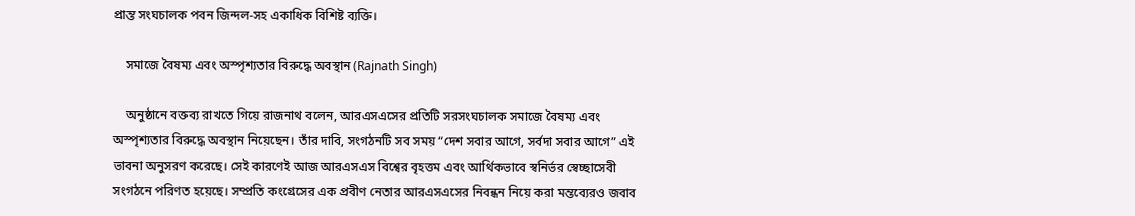প্রান্ত সংঘচালক পবন জিন্দল-সহ একাধিক বিশিষ্ট ব্যক্তি।

    সমাজে বৈষম্য এবং অস্পৃশ্যতার বিরুদ্ধে অবস্থান (Rajnath Singh)

    অনুষ্ঠানে বক্তব্য রাখতে গিয়ে রাজনাথ বলেন, আরএসএসের প্রতিটি সরসংঘচালক সমাজে বৈষম্য এবং অস্পৃশ্যতার বিরুদ্ধে অবস্থান নিয়েছেন। তাঁর দাবি, সংগঠনটি সব সময় “দেশ সবার আগে, সর্বদা সবার আগে” এই ভাবনা অনুসরণ করেছে। সেই কারণেই আজ আরএসএস বিশ্বের বৃহত্তম এবং আর্থিকভাবে স্বনির্ভর স্বেচ্ছাসেবী সংগঠনে পরিণত হয়েছে। সম্প্রতি কংগ্রেসের এক প্রবীণ নেতার আরএসএসের নিবন্ধন নিয়ে করা মন্তব্যেরও জবাব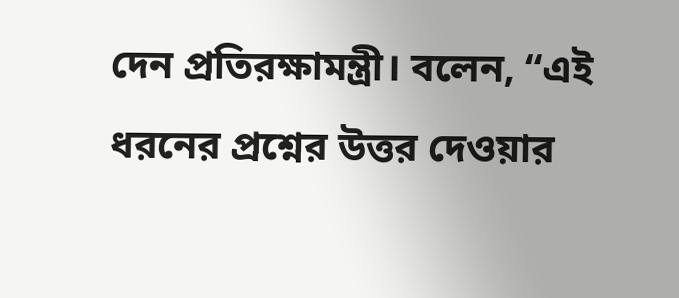দেন প্রতিরক্ষামন্ত্রী। বলেন, “এই ধরনের প্রশ্নের উত্তর দেওয়ার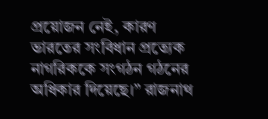প্রয়োজন নেই, কারণ ভারতের সংবিধান প্রত্যেক নাগরিককে সংগঠন গঠনের অধিকার দিয়েছে।” রাজনাথ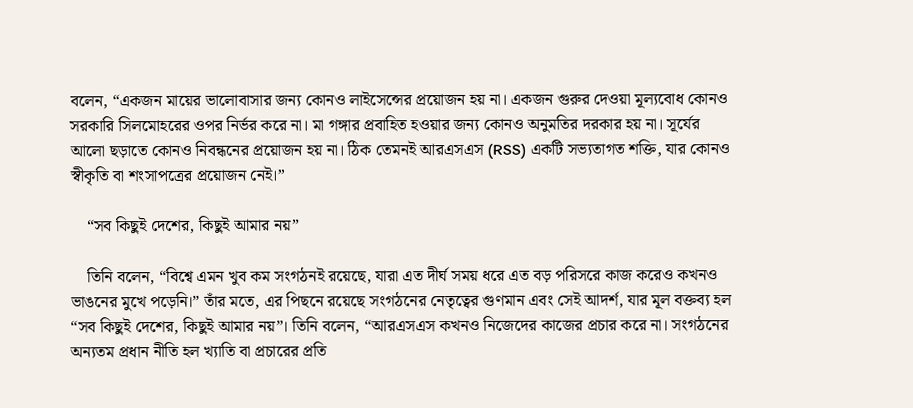বলেন, “একজন মায়ের ভালোবাসার জন্য কোনও লাইসেন্সের প্রয়োজন হয় না। একজন গুরুর দেওয়া মূল্যবোধ কোনও সরকারি সিলমোহরের ওপর নির্ভর করে না। মা গঙ্গার প্রবাহিত হওয়ার জন্য কোনও অনুমতির দরকার হয় না। সূর্যের আলো ছড়াতে কোনও নিবন্ধনের প্রয়োজন হয় না। ঠিক তেমনই আরএসএস (RSS) একটি সভ্যতাগত শক্তি, যার কোনও স্বীকৃতি বা শংসাপত্রের প্রয়োজন নেই।”

    “সব কিছুই দেশের, কিছুই আমার নয়”

    তিনি বলেন, “বিশ্বে এমন খুব কম সংগঠনই রয়েছে, যারা এত দীর্ঘ সময় ধরে এত বড় পরিসরে কাজ করেও কখনও ভাঙনের মুখে পড়েনি।” তাঁর মতে, এর পিছনে রয়েছে সংগঠনের নেতৃত্বের গুণমান এবং সেই আদর্শ, যার মূল বক্তব্য হল “সব কিছুই দেশের, কিছুই আমার নয়”। তিনি বলেন, “আরএসএস কখনও নিজেদের কাজের প্রচার করে না। সংগঠনের অন্যতম প্রধান নীতি হল খ্যাতি বা প্রচারের প্রতি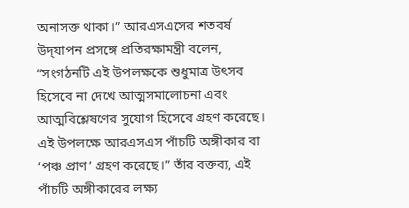অনাসক্ত থাকা।” আরএসএসের শতবর্ষ উদ্‌যাপন প্রসঙ্গে প্রতিরক্ষামন্ত্রী বলেন, “সংগঠনটি এই উপলক্ষকে শুধুমাত্র উৎসব হিসেবে না দেখে আত্মসমালোচনা এবং আত্মবিশ্লেষণের সুযোগ হিসেবে গ্রহণ করেছে। এই উপলক্ষে আরএসএস পাঁচটি অঙ্গীকার বা ‘পঞ্চ প্রাণ’ গ্রহণ করেছে।” তাঁর বক্তব্য, এই পাঁচটি অঙ্গীকারের লক্ষ্য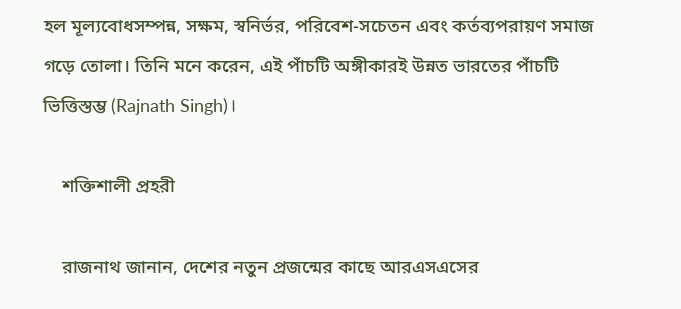হল মূল্যবোধসম্পন্ন, সক্ষম, স্বনির্ভর, পরিবেশ-সচেতন এবং কর্তব্যপরায়ণ সমাজ গড়ে তোলা। তিনি মনে করেন, এই পাঁচটি অঙ্গীকারই উন্নত ভারতের পাঁচটি ভিত্তিস্তম্ভ (Rajnath Singh)।

    শক্তিশালী প্রহরী

    রাজনাথ জানান, দেশের নতুন প্রজন্মের কাছে আরএসএসের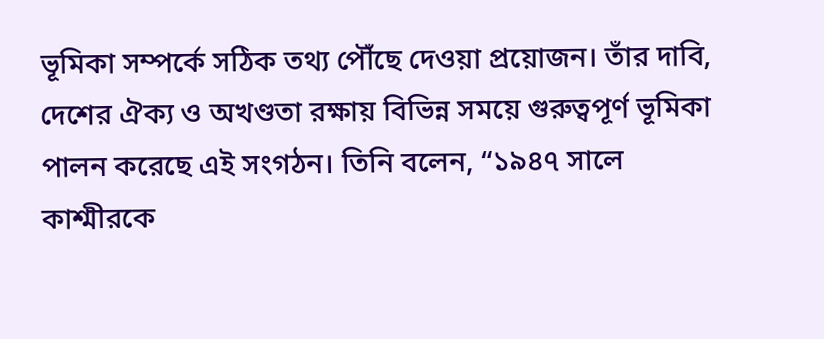ভূমিকা সম্পর্কে সঠিক তথ্য পৌঁছে দেওয়া প্রয়োজন। তাঁর দাবি, দেশের ঐক্য ও অখণ্ডতা রক্ষায় বিভিন্ন সময়ে গুরুত্বপূর্ণ ভূমিকা পালন করেছে এই সংগঠন। তিনি বলেন, “১৯৪৭ সালে কাশ্মীরকে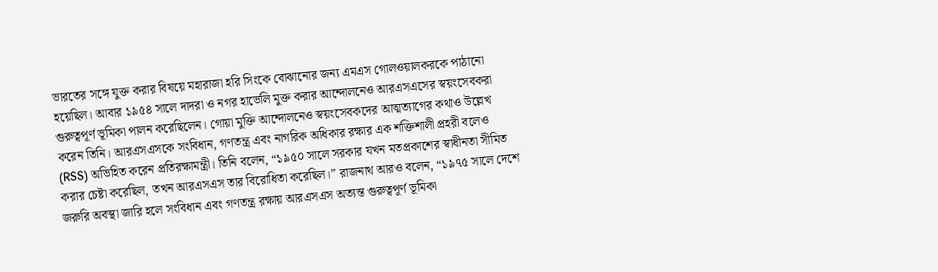ভারতের সঙ্গে যুক্ত করার বিষয়ে মহারাজা হরি সিংকে বোঝানোর জন্য এমএস গোলওয়ালকরকে পাঠানো হয়েছিল। আবার ১৯৫৪ সালে দাদরা ও নগর হাভেলি মুক্ত করার আন্দোলনেও আরএসএসের স্বয়ংসেবকরা গুরুত্বপূর্ণ ভূমিকা পালন করেছিলেন। গোয়া মুক্তি আন্দোলনেও স্বয়ংসেবকদের আত্মত্যাগের কথাও উল্লেখ করেন তিনি। আরএসএসকে সংবিধান, গণতন্ত্র এবং নাগরিক অধিকার রক্ষার এক শক্তিশালী প্রহরী বলেও (RSS) অভিহিত করেন প্রতিরক্ষামন্ত্রী। তিনি বলেন, “১৯৫০ সালে সরকার যখন মতপ্রকাশের স্বাধীনতা সীমিত করার চেষ্টা করেছিল, তখন আরএসএস তার বিরোধিতা করেছিল।” রাজনাথ আরও বলেন, “১৯৭৫ সালে দেশে জরুরি অবস্থা জারি হলে সংবিধান এবং গণতন্ত্র রক্ষায় আরএসএস অত্যন্ত গুরুত্বপূর্ণ ভূমিকা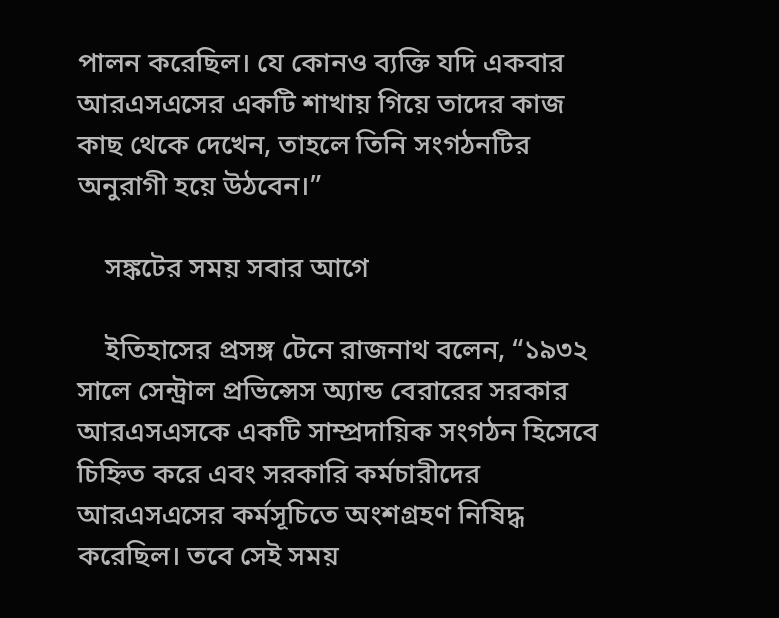পালন করেছিল। যে কোনও ব্যক্তি যদি একবার আরএসএসের একটি শাখায় গিয়ে তাদের কাজ কাছ থেকে দেখেন, তাহলে তিনি সংগঠনটির অনুরাগী হয়ে উঠবেন।”

    সঙ্কটের সময় সবার আগে

    ইতিহাসের প্রসঙ্গ টেনে রাজনাথ বলেন, “১৯৩২ সালে সেন্ট্রাল প্রভিন্সেস অ্যান্ড বেরারের সরকার আরএসএসকে একটি সাম্প্রদায়িক সংগঠন হিসেবে চিহ্নিত করে এবং সরকারি কর্মচারীদের আরএসএসের কর্মসূচিতে অংশগ্রহণ নিষিদ্ধ করেছিল। তবে সেই সময়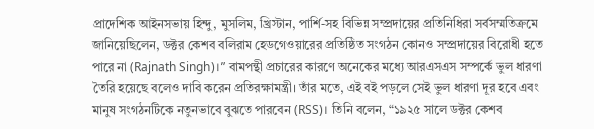প্রাদেশিক আইনসভায় হিন্দু, মুসলিম, খ্রিস্টান, পার্শি-সহ বিভিন্ন সম্প্রদায়ের প্রতিনিধিরা সর্বসম্মতিক্রমে জানিয়েছিলেন, ডক্টর কেশব বলিরাম হেডগেওয়ারের প্রতিষ্ঠিত সংগঠন কোনও সম্প্রদায়ের বিরোধী হতে পারে না (Rajnath Singh)।” বামপন্থী প্রচারের কারণে অনেকের মধ্যে আরএসএস সম্পর্কে ভুল ধারণা তৈরি হয়েছে বলেও দাবি করেন প্রতিরক্ষামন্ত্রী। তাঁর মতে, এই বই পড়লে সেই ভুল ধারণা দূর হবে এবং মানুষ সংগঠনটিকে নতুনভাবে বুঝতে পারবেন (RSS)। তিনি বলেন, “১৯২৫ সালে ডক্টর কেশব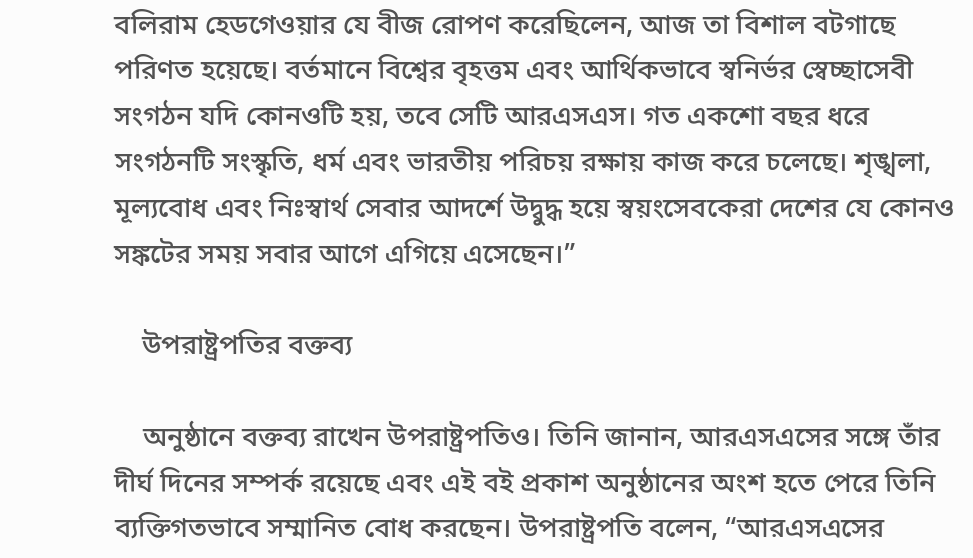বলিরাম হেডগেওয়ার যে বীজ রোপণ করেছিলেন, আজ তা বিশাল বটগাছে পরিণত হয়েছে। বর্তমানে বিশ্বের বৃহত্তম এবং আর্থিকভাবে স্বনির্ভর স্বেচ্ছাসেবী সংগঠন যদি কোনওটি হয়, তবে সেটি আরএসএস। গত একশো বছর ধরে সংগঠনটি সংস্কৃতি, ধর্ম এবং ভারতীয় পরিচয় রক্ষায় কাজ করে চলেছে। শৃঙ্খলা, মূল্যবোধ এবং নিঃস্বার্থ সেবার আদর্শে উদ্বুদ্ধ হয়ে স্বয়ংসেবকেরা দেশের যে কোনও সঙ্কটের সময় সবার আগে এগিয়ে এসেছেন।”

    উপরাষ্ট্রপতির বক্তব্য

    অনুষ্ঠানে বক্তব্য রাখেন উপরাষ্ট্রপতিও। তিনি জানান, আরএসএসের সঙ্গে তাঁর দীর্ঘ দিনের সম্পর্ক রয়েছে এবং এই বই প্রকাশ অনুষ্ঠানের অংশ হতে পেরে তিনি ব্যক্তিগতভাবে সম্মানিত বোধ করছেন। উপরাষ্ট্রপতি বলেন, “আরএসএসের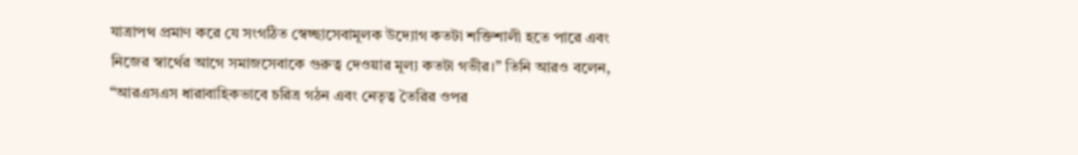যাত্রাপথ প্রমাণ করে যে সংগঠিত স্বেচ্ছাসেবামূলক উদ্যোগ কতটা শক্তিশালী হতে পারে এবং নিজের স্বার্থের আগে সমাজসেবাকে গুরুত্ব দেওয়ার মূল্য কতটা গভীর।” তিনি আরও বলেন, “আরএসএস ধারাবাহিকভাবে চরিত্র গঠন এবং নেতৃত্ব তৈরির ওপর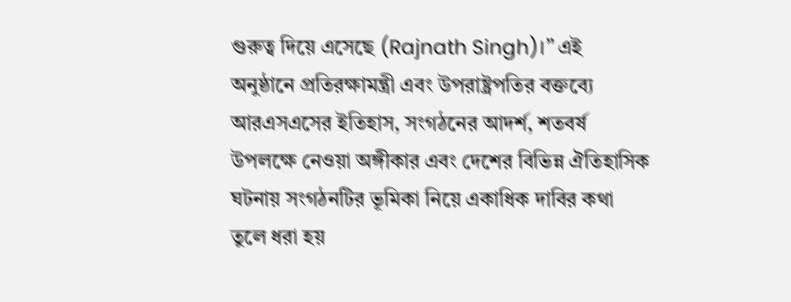গুরুত্ব দিয়ে এসেছে (Rajnath Singh)।” এই অনুষ্ঠানে প্রতিরক্ষামন্ত্রী এবং উপরাষ্ট্রপতির বক্তব্যে আরএসএসের ইতিহাস, সংগঠনের আদর্শ, শতবর্ষ উপলক্ষে নেওয়া অঙ্গীকার এবং দেশের বিভিন্ন ঐতিহাসিক ঘটনায় সংগঠনটির ভূমিকা নিয়ে একাধিক দাবির কথা তুলে ধরা হয়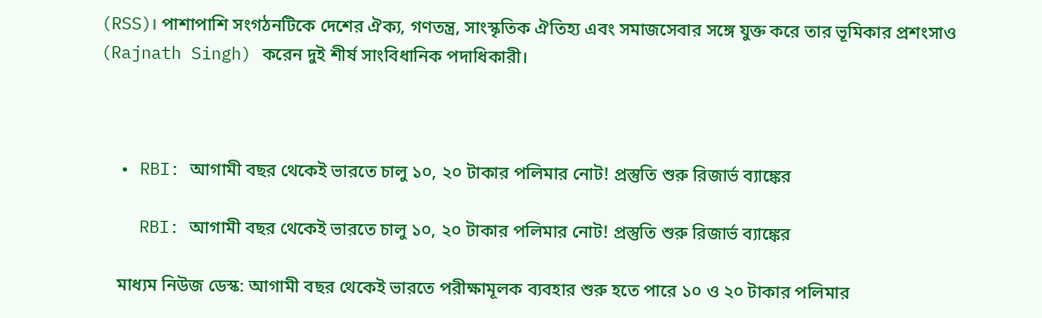(RSS)। পাশাপাশি সংগঠনটিকে দেশের ঐক্য, গণতন্ত্র, সাংস্কৃতিক ঐতিহ্য এবং সমাজসেবার সঙ্গে যুক্ত করে তার ভূমিকার প্রশংসাও (Rajnath Singh) করেন দুই শীর্ষ সাংবিধানিক পদাধিকারী।



  • RBI: আগামী বছর থেকেই ভারতে চালু ১০, ২০ টাকার পলিমার নোট! প্রস্তুতি শুরু রিজার্ভ ব্যাঙ্কের

    RBI: আগামী বছর থেকেই ভারতে চালু ১০, ২০ টাকার পলিমার নোট! প্রস্তুতি শুরু রিজার্ভ ব্যাঙ্কের

    মাধ্যম নিউজ ডেস্ক: আগামী বছর থেকেই ভারতে পরীক্ষামূলক ব্যবহার শুরু হতে পারে ১০ ও ২০ টাকার পলিমার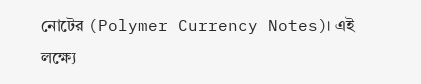নোটের (Polymer Currency Notes)। এই লক্ষ্যে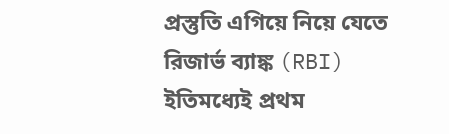প্রস্তুতি এগিয়ে নিয়ে যেতে রিজার্ভ ব্যাঙ্ক (RBI) ইতিমধ্যেই প্রথম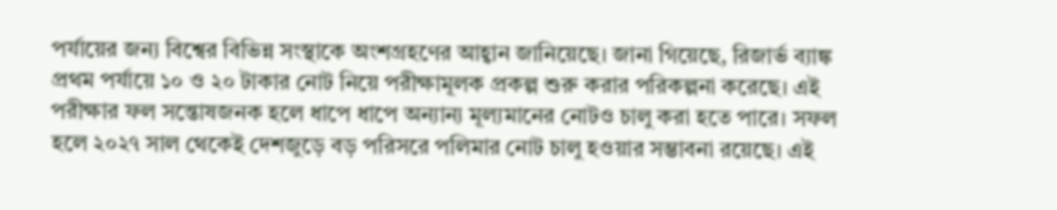পর্যায়ের জন্য বিশ্বের বিভিন্ন সংস্থাকে অংশগ্রহণের আহ্বান জানিয়েছে। জানা গিয়েছে, রিজার্ভ ব্যাঙ্ক প্রথম পর্যায়ে ১০ ও ২০ টাকার নোট নিয়ে পরীক্ষামূলক প্রকল্প শুরু করার পরিকল্পনা করেছে। এই পরীক্ষার ফল সন্তোষজনক হলে ধাপে ধাপে অন্যান্য মূল্যমানের নোটও চালু করা হতে পারে। সফল হলে ২০২৭ সাল থেকেই দেশজুড়ে বড় পরিসরে পলিমার নোট চালু হওয়ার সম্ভাবনা রয়েছে। এই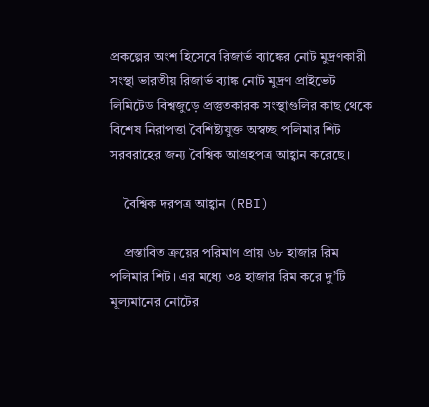প্রকল্পের অংশ হিসেবে রিজার্ভ ব্যাঙ্কের নোট মুদ্রণকারী সংস্থা ভারতীয় রিজার্ভ ব্যাঙ্ক নোট মুদ্রণ প্রাইভেট লিমিটেড বিশ্বজুড়ে প্রস্তুতকারক সংস্থাগুলির কাছ থেকে বিশেষ নিরাপত্তা বৈশিষ্ট্যযুক্ত অস্বচ্ছ পলিমার শিট সরবরাহের জন্য বৈশ্বিক আগ্রহপত্র আহ্বান করেছে।

    বৈশ্বিক দরপত্র আহ্বান (RBI)

    প্রস্তাবিত ক্রয়ের পরিমাণ প্রায় ৬৮ হাজার রিম পলিমার শিট। এর মধ্যে ৩৪ হাজার রিম করে দু’টি মূল্যমানের নোটের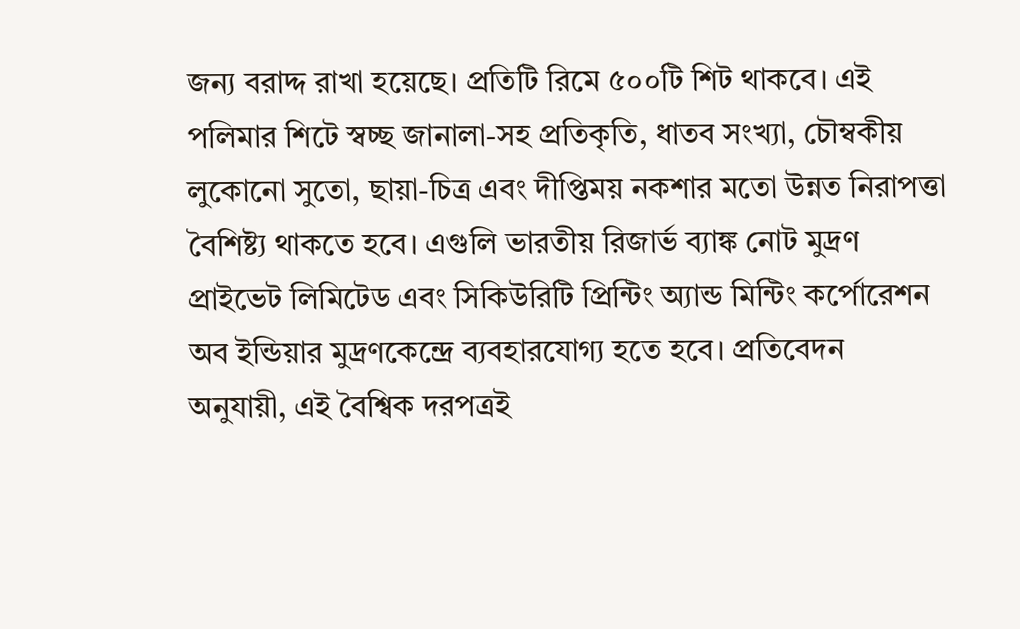জন্য বরাদ্দ রাখা হয়েছে। প্রতিটি রিমে ৫০০টি শিট থাকবে। এই পলিমার শিটে স্বচ্ছ জানালা-সহ প্রতিকৃতি, ধাতব সংখ্যা, চৌম্বকীয় লুকোনো সুতো, ছায়া-চিত্র এবং দীপ্তিময় নকশার মতো উন্নত নিরাপত্তা বৈশিষ্ট্য থাকতে হবে। এগুলি ভারতীয় রিজার্ভ ব্যাঙ্ক নোট মুদ্রণ প্রাইভেট লিমিটেড এবং সিকিউরিটি প্রিন্টিং অ্যান্ড মিন্টিং কর্পোরেশন অব ইন্ডিয়ার মুদ্রণকেন্দ্রে ব্যবহারযোগ্য হতে হবে। প্রতিবেদন অনুযায়ী, এই বৈশ্বিক দরপত্রই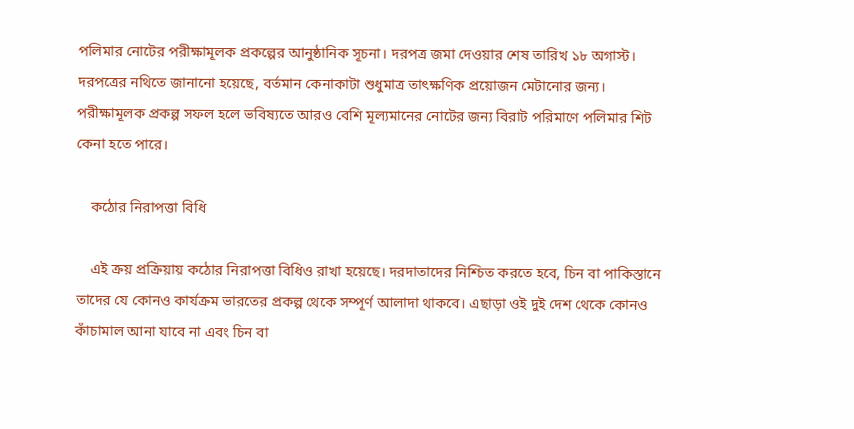পলিমার নোটের পরীক্ষামূলক প্রকল্পের আনুষ্ঠানিক সূচনা। দরপত্র জমা দেওয়ার শেষ তারিখ ১৮ অগাস্ট। দরপত্রের নথিতে জানানো হয়েছে, বর্তমান কেনাকাটা শুধুমাত্র তাৎক্ষণিক প্রয়োজন মেটানোর জন্য। পরীক্ষামূলক প্রকল্প সফল হলে ভবিষ্যতে আরও বেশি মূল্যমানের নোটের জন্য বিরাট পরিমাণে পলিমার শিট কেনা হতে পারে।

    কঠোর নিরাপত্তা বিধি

    এই ক্রয় প্রক্রিয়ায় কঠোর নিরাপত্তা বিধিও রাখা হয়েছে। দরদাতাদের নিশ্চিত করতে হবে, চিন বা পাকিস্তানে তাদের যে কোনও কার্যক্রম ভারতের প্রকল্প থেকে সম্পূর্ণ আলাদা থাকবে। এছাড়া ওই দুই দেশ থেকে কোনও কাঁচামাল আনা যাবে না এবং চিন বা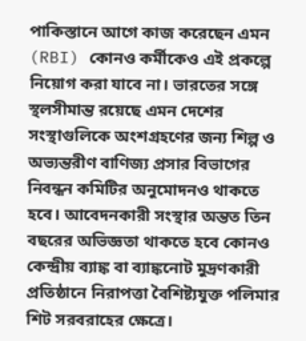পাকিস্তানে আগে কাজ করেছেন এমন (RBI) কোনও কর্মীকেও এই প্রকল্পে নিয়োগ করা যাবে না। ভারতের সঙ্গে স্থলসীমান্ত রয়েছে এমন দেশের সংস্থাগুলিকে অংশগ্রহণের জন্য শিল্প ও অভ্যন্তরীণ বাণিজ্য প্রসার বিভাগের নিবন্ধন কমিটির অনুমোদনও থাকতে হবে। আবেদনকারী সংস্থার অন্তত তিন বছরের অভিজ্ঞতা থাকতে হবে কোনও কেন্দ্রীয় ব্যাঙ্ক বা ব্যাঙ্কনোট মুদ্রণকারী প্রতিষ্ঠানে নিরাপত্তা বৈশিষ্ট্যযুক্ত পলিমার শিট সরবরাহের ক্ষেত্রে।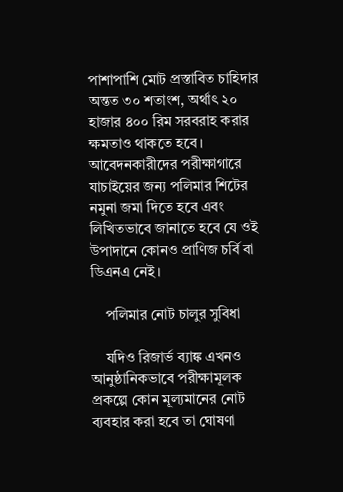পাশাপাশি মোট প্রস্তাবিত চাহিদার অন্তত ৩০ শতাংশ, অর্থাৎ ২০ হাজার ৪০০ রিম সরবরাহ করার ক্ষমতাও থাকতে হবে। আবেদনকারীদের পরীক্ষাগারে যাচাইয়ের জন্য পলিমার শিটের নমুনা জমা দিতে হবে এবং লিখিতভাবে জানাতে হবে যে ওই উপাদানে কোনও প্রাণিজ চর্বি বা ডিএনএ নেই।

    পলিমার নোট চালুর সুবিধা

    যদিও রিজার্ভ ব্যাঙ্ক এখনও আনুষ্ঠানিকভাবে পরীক্ষামূলক প্রকল্পে কোন মূল্যমানের নোট ব্যবহার করা হবে তা ঘোষণা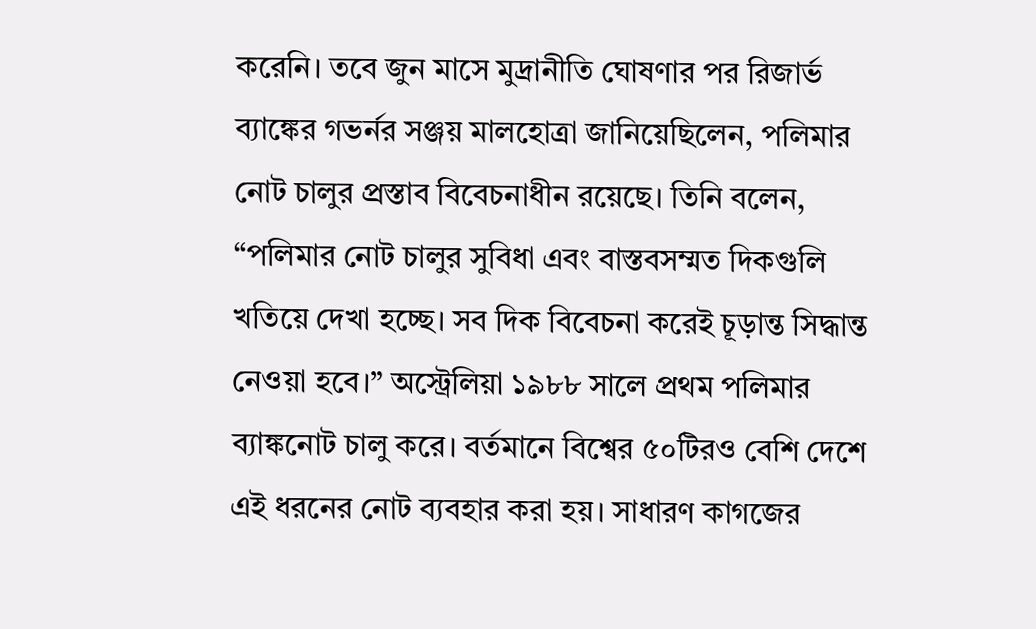করেনি। তবে জুন মাসে মুদ্রানীতি ঘোষণার পর রিজার্ভ ব্যাঙ্কের গভর্নর সঞ্জয় মালহোত্রা জানিয়েছিলেন, পলিমার নোট চালুর প্রস্তাব বিবেচনাধীন রয়েছে। তিনি বলেন, “পলিমার নোট চালুর সুবিধা এবং বাস্তবসম্মত দিকগুলি খতিয়ে দেখা হচ্ছে। সব দিক বিবেচনা করেই চূড়ান্ত সিদ্ধান্ত নেওয়া হবে।” অস্ট্রেলিয়া ১৯৮৮ সালে প্রথম পলিমার ব্যাঙ্কনোট চালু করে। বর্তমানে বিশ্বের ৫০টিরও বেশি দেশে এই ধরনের নোট ব্যবহার করা হয়। সাধারণ কাগজের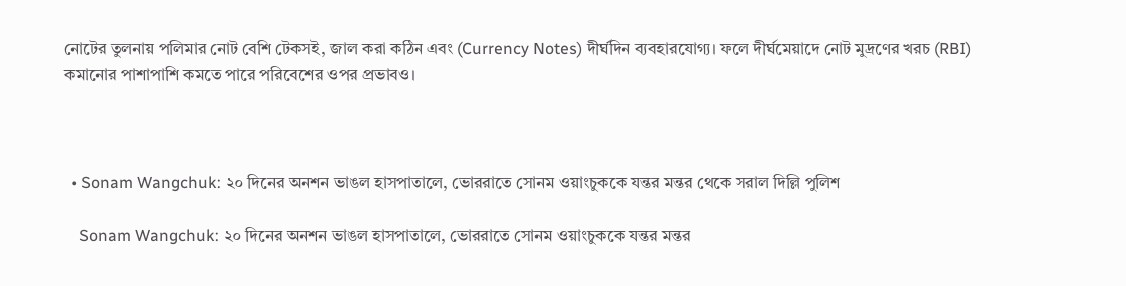নোটের তুলনায় পলিমার নোট বেশি টেকসই, জাল করা কঠিন এবং (Currency Notes) দীর্ঘদিন ব্যবহারযোগ্য। ফলে দীর্ঘমেয়াদে নোট মুদ্রণের খরচ (RBI) কমানোর পাশাপাশি কমতে পারে পরিবেশের ওপর প্রভাবও।



  • Sonam Wangchuk: ২০ দিনের অনশন ভাঙল হাসপাতালে, ভোররাতে সোনম ওয়াংচুককে যন্তর মন্তর থেকে সরাল দিল্লি পুলিশ

    Sonam Wangchuk: ২০ দিনের অনশন ভাঙল হাসপাতালে, ভোররাতে সোনম ওয়াংচুককে যন্তর মন্তর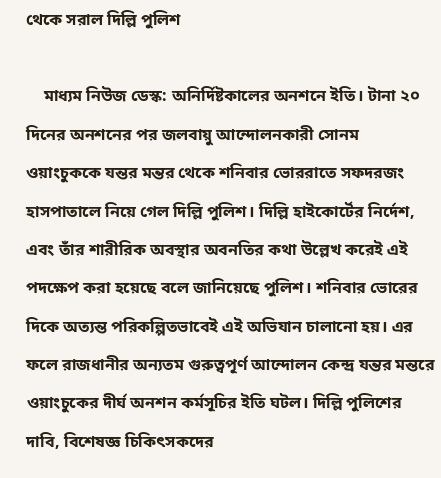থেকে সরাল দিল্লি পুলিশ

    মাধ্যম নিউজ ডেস্ক: অনির্দিষ্টকালের অনশনে ইতি। টানা ২০ দিনের অনশনের পর জলবায়ু আন্দোলনকারী সোনম ওয়াংচুককে যন্তর মন্তর থেকে শনিবার ভোররাতে সফদরজং হাসপাতালে নিয়ে গেল দিল্লি পুলিশ। দিল্লি হাইকোর্টের নির্দেশ, এবং তাঁর শারীরিক অবস্থার অবনতির কথা উল্লেখ করেই এই পদক্ষেপ করা হয়েছে বলে জানিয়েছে পুলিশ। শনিবার ভোরের দিকে অত্যন্ত পরিকল্পিতভাবেই এই অভিযান চালানো হয়। এর ফলে রাজধানীর অন্যতম গুরুত্বপূর্ণ আন্দোলন কেন্দ্র যন্তর মন্তরে ওয়াংচুকের দীর্ঘ অনশন কর্মসূচির ইতি ঘটল। দিল্লি পুলিশের দাবি, বিশেষজ্ঞ চিকিৎসকদের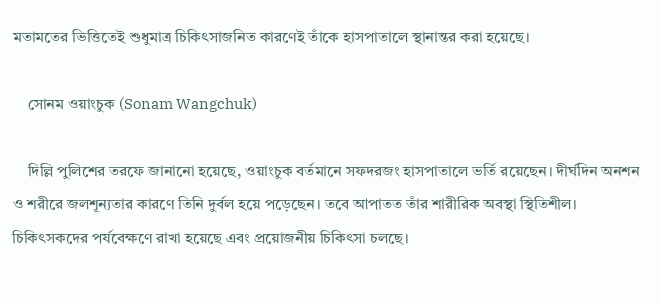মতামতের ভিত্তিতেই শুধুমাত্র চিকিৎসাজনিত কারণেই তাঁকে হাসপাতালে স্থানান্তর করা হয়েছে।

    সোনম ওয়াংচুক (Sonam Wangchuk)

    দিল্লি পুলিশের তরফে জানানো হয়েছে, ওয়াংচুক বর্তমানে সফদরজং হাসপাতালে ভর্তি রয়েছেন। দীর্ঘদিন অনশন ও শরীরে জলশূন্যতার কারণে তিনি দুর্বল হয়ে পড়েছেন। তবে আপাতত তাঁর শারীরিক অবস্থা স্থিতিশীল। চিকিৎসকদের পর্যবেক্ষণে রাখা হয়েছে এবং প্রয়োজনীয় চিকিৎসা চলছে।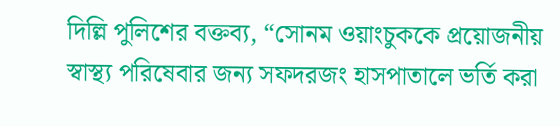দিল্লি পুলিশের বক্তব্য, “সোনম ওয়াংচুককে প্রয়োজনীয় স্বাস্থ্য পরিষেবার জন্য সফদরজং হাসপাতালে ভর্তি করা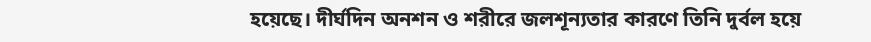হয়েছে। দীর্ঘদিন অনশন ও শরীরে জলশূন্যতার কারণে তিনি দুর্বল হয়ে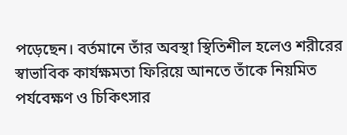পড়েছেন। বর্তমানে তাঁর অবস্থা স্থিতিশীল হলেও শরীরের স্বাভাবিক কার্যক্ষমতা ফিরিয়ে আনতে তাঁকে নিয়মিত পর্যবেক্ষণ ও চিকিৎসার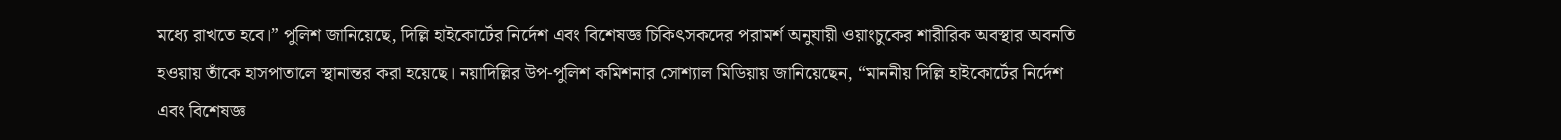মধ্যে রাখতে হবে।” পুলিশ জানিয়েছে, দিল্লি হাইকোর্টের নির্দেশ এবং বিশেষজ্ঞ চিকিৎসকদের পরামর্শ অনুযায়ী ওয়াংচুকের শারীরিক অবস্থার অবনতি হওয়ায় তাঁকে হাসপাতালে স্থানান্তর করা হয়েছে। নয়াদিল্লির উপ-পুলিশ কমিশনার সোশ্যাল মিডিয়ায় জানিয়েছেন, “মাননীয় দিল্লি হাইকোর্টের নির্দেশ এবং বিশেষজ্ঞ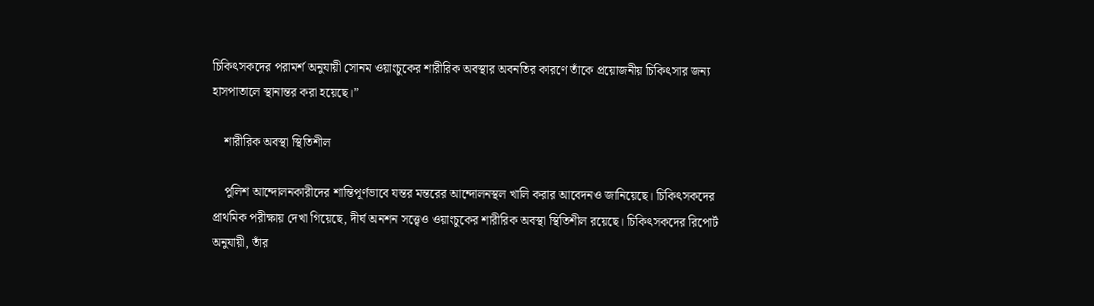চিকিৎসকদের পরামর্শ অনুযায়ী সোনম ওয়াংচুকের শারীরিক অবস্থার অবনতির কারণে তাঁকে প্রয়োজনীয় চিকিৎসার জন্য হাসপাতালে স্থানান্তর করা হয়েছে।”

    শারীরিক অবস্থা স্থিতিশীল

    পুলিশ আন্দোলনকারীদের শান্তিপূর্ণভাবে যন্তর মন্তরের আন্দোলনস্থল খালি করার আবেদনও জানিয়েছে। চিকিৎসকদের প্রাথমিক পরীক্ষায় দেখা গিয়েছে, দীর্ঘ অনশন সত্ত্বেও ওয়াংচুকের শারীরিক অবস্থা স্থিতিশীল রয়েছে। চিকিৎসকদের রিপোর্ট অনুযায়ী, তাঁর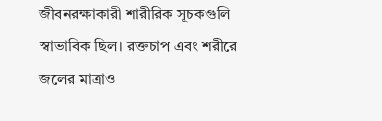জীবনরক্ষাকারী শারীরিক সূচকগুলি স্বাভাবিক ছিল। রক্তচাপ এবং শরীরে জলের মাত্রাও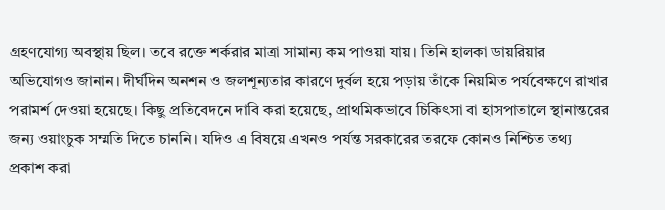গ্রহণযোগ্য অবস্থায় ছিল। তবে রক্তে শর্করার মাত্রা সামান্য কম পাওয়া যায়। তিনি হালকা ডায়রিয়ার অভিযোগও জানান। দীর্ঘদিন অনশন ও জলশূন্যতার কারণে দুর্বল হয়ে পড়ায় তাঁকে নিয়মিত পর্যবেক্ষণে রাখার পরামর্শ দেওয়া হয়েছে। কিছু প্রতিবেদনে দাবি করা হয়েছে, প্রাথমিকভাবে চিকিৎসা বা হাসপাতালে স্থানান্তরের জন্য ওয়াংচুক সম্মতি দিতে চাননি। যদিও এ বিষয়ে এখনও পর্যন্ত সরকারের তরফে কোনও নিশ্চিত তথ্য প্রকাশ করা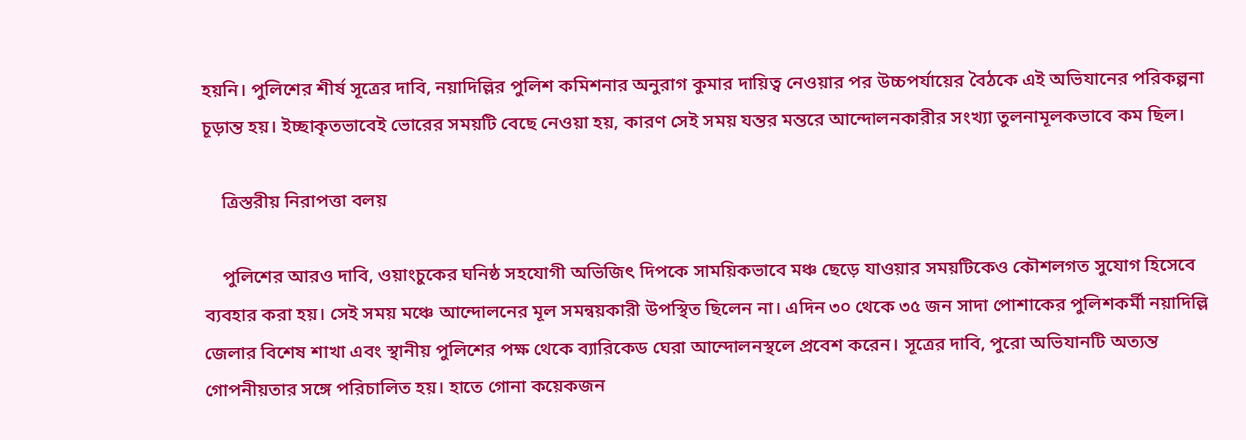হয়নি। পুলিশের শীর্ষ সূত্রের দাবি, নয়াদিল্লির পুলিশ কমিশনার অনুরাগ কুমার দায়িত্ব নেওয়ার পর উচ্চপর্যায়ের বৈঠকে এই অভিযানের পরিকল্পনা চূড়ান্ত হয়। ইচ্ছাকৃতভাবেই ভোরের সময়টি বেছে নেওয়া হয়, কারণ সেই সময় যন্তর মন্তরে আন্দোলনকারীর সংখ্যা তুলনামূলকভাবে কম ছিল।

    ত্রিস্তরীয় নিরাপত্তা বলয়

    পুলিশের আরও দাবি, ওয়াংচুকের ঘনিষ্ঠ সহযোগী অভিজিৎ দিপকে সাময়িকভাবে মঞ্চ ছেড়ে যাওয়ার সময়টিকেও কৌশলগত সুযোগ হিসেবে ব্যবহার করা হয়। সেই সময় মঞ্চে আন্দোলনের মূল সমন্বয়কারী উপস্থিত ছিলেন না। এদিন ৩০ থেকে ৩৫ জন সাদা পোশাকের পুলিশকর্মী নয়াদিল্লি জেলার বিশেষ শাখা এবং স্থানীয় পুলিশের পক্ষ থেকে ব্যারিকেড ঘেরা আন্দোলনস্থলে প্রবেশ করেন। সূত্রের দাবি, পুরো অভিযানটি অত্যন্ত গোপনীয়তার সঙ্গে পরিচালিত হয়। হাতে গোনা কয়েকজন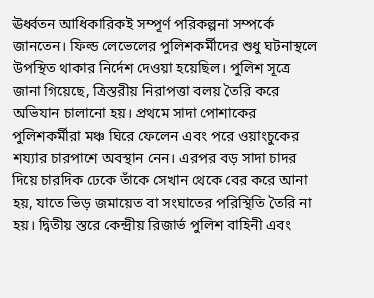ঊর্ধ্বতন আধিকারিকই সম্পূর্ণ পরিকল্পনা সম্পর্কে জানতেন। ফিল্ড লেভেলের পুলিশকর্মীদের শুধু ঘটনাস্থলে উপস্থিত থাকার নির্দেশ দেওয়া হয়েছিল। পুলিশ সূত্রে জানা গিয়েছে, ত্রিস্তরীয় নিরাপত্তা বলয় তৈরি করে অভিযান চালানো হয়। প্রথমে সাদা পোশাকের পুলিশকর্মীরা মঞ্চ ঘিরে ফেলেন এবং পরে ওয়াংচুকের শয্যার চারপাশে অবস্থান নেন। এরপর বড় সাদা চাদর দিয়ে চারদিক ঢেকে তাঁকে সেখান থেকে বের করে আনা হয়, যাতে ভিড় জমায়েত বা সংঘাতের পরিস্থিতি তৈরি না হয়। দ্বিতীয় স্তরে কেন্দ্রীয় রিজার্ভ পুলিশ বাহিনী এবং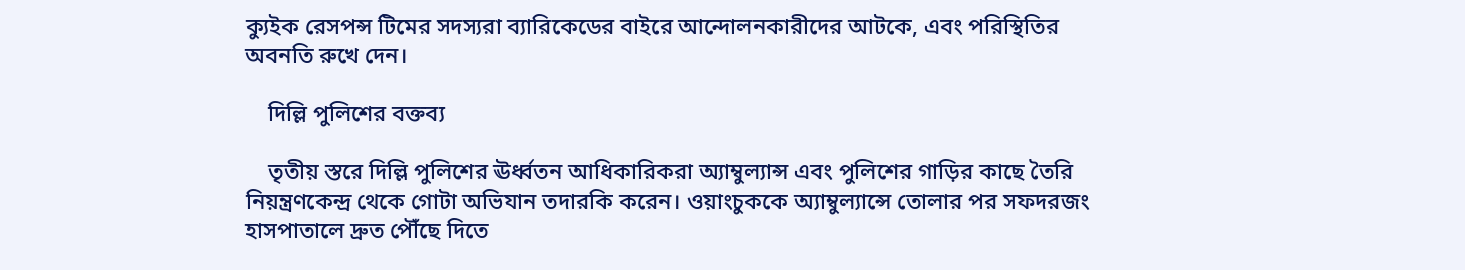ক্যুইক রেসপন্স টিমের সদস্যরা ব্যারিকেডের বাইরে আন্দোলনকারীদের আটকে, এবং পরিস্থিতির অবনতি রুখে দেন।

    দিল্লি পুলিশের বক্তব্য

    তৃতীয় স্তরে দিল্লি পুলিশের ঊর্ধ্বতন আধিকারিকরা অ্যাম্বুল্যান্স এবং পুলিশের গাড়ির কাছে তৈরি নিয়ন্ত্রণকেন্দ্র থেকে গোটা অভিযান তদারকি করেন। ওয়াংচুককে অ্যাম্বুল্যান্সে তোলার পর সফদরজং হাসপাতালে দ্রুত পৌঁছে দিতে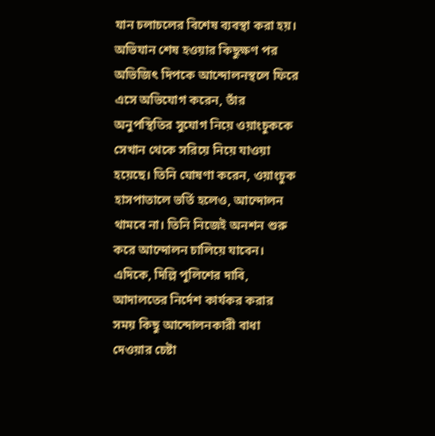যান চলাচলের বিশেষ ব্যবস্থা করা হয়। অভিযান শেষ হওয়ার কিছুক্ষণ পর অভিজিৎ দিপকে আন্দোলনস্থলে ফিরে এসে অভিযোগ করেন, তাঁর অনুপস্থিতির সুযোগ নিয়ে ওয়াংচুককে সেখান থেকে সরিয়ে নিয়ে যাওয়া হয়েছে। তিনি ঘোষণা করেন, ওয়াংচুক হাসপাতালে ভর্তি হলেও, আন্দোলন থামবে না। তিনি নিজেই অনশন শুরু করে আন্দোলন চালিয়ে যাবেন। এদিকে, দিল্লি পুলিশের দাবি, আদালতের নির্দেশ কার্যকর করার সময় কিছু আন্দোলনকারী বাধা দেওয়ার চেষ্টা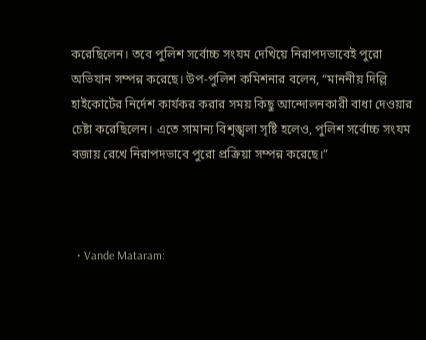করেছিলেন। তবে পুলিশ সর্বোচ্চ সংযম দেখিয়ে নিরাপদভাবেই পুরো অভিযান সম্পন্ন করেছে। উপ-পুলিশ কমিশনার বলেন, “মাননীয় দিল্লি হাইকোর্টের নির্দেশ কার্যকর করার সময় কিছু আন্দোলনকারী বাধা দেওয়ার চেষ্টা করেছিলেন। এতে সামান্য বিশৃঙ্খলা সৃষ্টি হলেও, পুলিশ সর্বোচ্চ সংযম বজায় রেখে নিরাপদভাবে পুরো প্রক্রিয়া সম্পন্ন করেছে।”



  • Vande Mataram: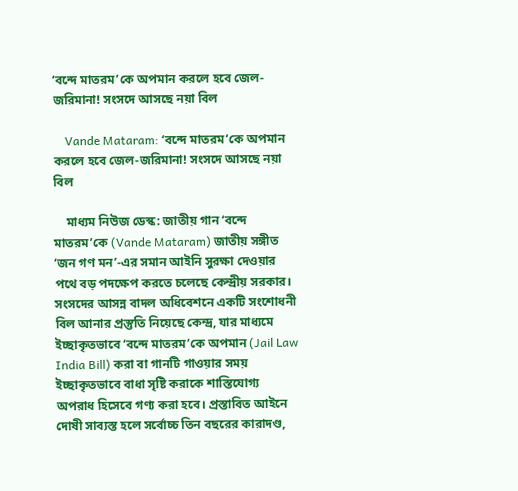‘বন্দে মাতরম’কে অপমান করলে হবে জেল-জরিমানা! সংসদে আসছে নয়া বিল

    Vande Mataram: ‘বন্দে মাতরম’কে অপমান করলে হবে জেল-জরিমানা! সংসদে আসছে নয়া বিল

    মাধ্যম নিউজ ডেস্ক: জাতীয় গান ‘বন্দে মাতরম’কে (Vande Mataram) জাতীয় সঙ্গীত ‘জন গণ মন’-এর সমান আইনি সুরক্ষা দেওয়ার পথে বড় পদক্ষেপ করতে চলেছে কেন্দ্রীয় সরকার। সংসদের আসন্ন বাদল অধিবেশনে একটি সংশোধনী বিল আনার প্রস্তুতি নিয়েছে কেন্দ্র, যার মাধ্যমে ইচ্ছাকৃতভাবে ‘বন্দে মাতরম’কে অপমান (Jail Law India Bill) করা বা গানটি গাওয়ার সময় ইচ্ছাকৃতভাবে বাধা সৃষ্টি করাকে শাস্তিযোগ্য অপরাধ হিসেবে গণ্য করা হবে। প্রস্তাবিত আইনে দোষী সাব্যস্ত হলে সর্বোচ্চ তিন বছরের কারাদণ্ড,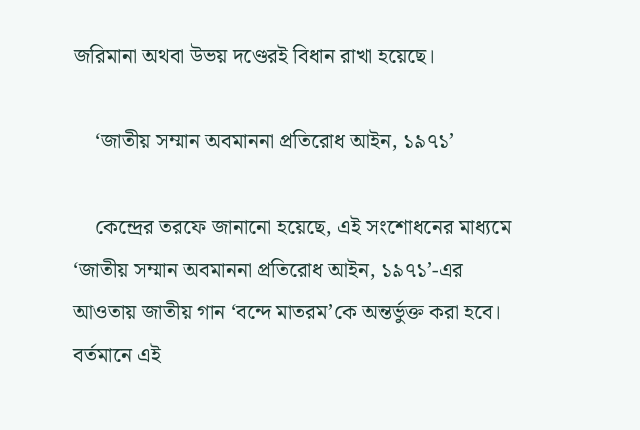জরিমানা অথবা উভয় দণ্ডেরই বিধান রাখা হয়েছে।

    ‘জাতীয় সম্মান অবমাননা প্রতিরোধ আইন, ১৯৭১’

    কেন্দ্রের তরফে জানানো হয়েছে, এই সংশোধনের মাধ্যমে ‘জাতীয় সম্মান অবমাননা প্রতিরোধ আইন, ১৯৭১’-এর আওতায় জাতীয় গান ‘বন্দে মাতরম’কে অন্তর্ভুক্ত করা হবে। বর্তমানে এই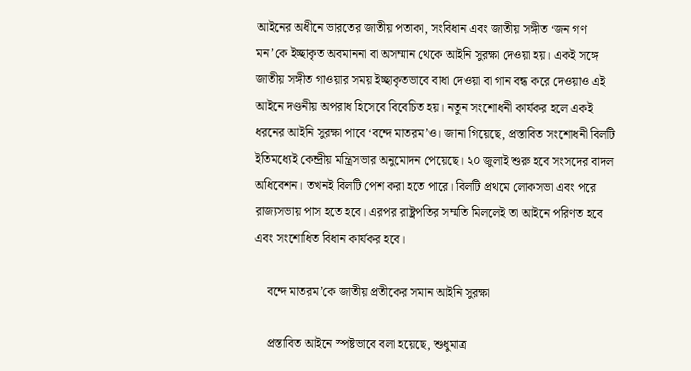আইনের অধীনে ভারতের জাতীয় পতাকা, সংবিধান এবং জাতীয় সঙ্গীত ‘জন গণ মন’কে ইচ্ছাকৃত অবমাননা বা অসম্মান থেকে আইনি সুরক্ষা দেওয়া হয়। একই সঙ্গে জাতীয় সঙ্গীত গাওয়ার সময় ইচ্ছাকৃতভাবে বাধা দেওয়া বা গান বন্ধ করে দেওয়াও এই আইনে দণ্ডনীয় অপরাধ হিসেবে বিবেচিত হয়। নতুন সংশোধনী কার্যকর হলে একই ধরনের আইনি সুরক্ষা পাবে ‘বন্দে মাতরম’ও। জানা গিয়েছে, প্রস্তাবিত সংশোধনী বিলটি ইতিমধ্যেই কেন্দ্রীয় মন্ত্রিসভার অনুমোদন পেয়েছে। ২০ জুলাই শুরু হবে সংসদের বাদল অধিবেশন। তখনই বিলটি পেশ করা হতে পারে। বিলটি প্রথমে লোকসভা এবং পরে রাজ্যসভায় পাস হতে হবে। এরপর রাষ্ট্রপতির সম্মতি মিললেই তা আইনে পরিণত হবে এবং সংশোধিত বিধান কার্যকর হবে।

    বন্দে মাতরম’কে জাতীয় প্রতীকের সমান আইনি সুরক্ষা

    প্রস্তাবিত আইনে স্পষ্টভাবে বলা হয়েছে, শুধুমাত্র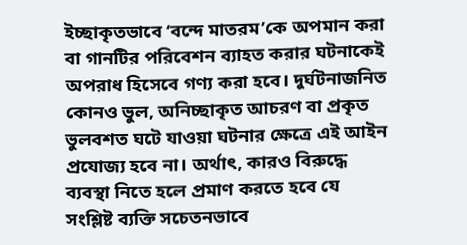ইচ্ছাকৃতভাবে ‘বন্দে মাতরম’কে অপমান করা বা গানটির পরিবেশন ব্যাহত করার ঘটনাকেই অপরাধ হিসেবে গণ্য করা হবে। দুর্ঘটনাজনিত কোনও ভুল, অনিচ্ছাকৃত আচরণ বা প্রকৃত ভুলবশত ঘটে যাওয়া ঘটনার ক্ষেত্রে এই আইন প্রযোজ্য হবে না। অর্থাৎ, কারও বিরুদ্ধে ব্যবস্থা নিতে হলে প্রমাণ করতে হবে যে সংশ্লিষ্ট ব্যক্তি সচেতনভাবে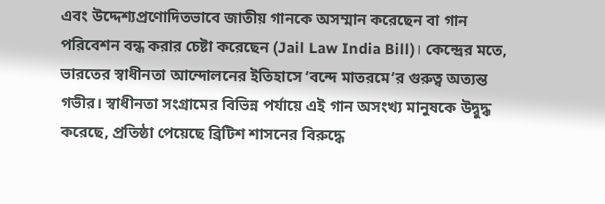এবং উদ্দেশ্যপ্রণোদিতভাবে জাতীয় গানকে অসম্মান করেছেন বা গান পরিবেশন বন্ধ করার চেষ্টা করেছেন (Jail Law India Bill)। কেন্দ্রের মতে, ভারতের স্বাধীনতা আন্দোলনের ইতিহাসে ‘বন্দে মাতরমে’র গুরুত্ব অত্যন্ত গভীর। স্বাধীনতা সংগ্রামের বিভিন্ন পর্যায়ে এই গান অসংখ্য মানুষকে উদ্বুদ্ধ করেছে, প্রতিষ্ঠা পেয়েছে ব্রিটিশ শাসনের বিরুদ্ধে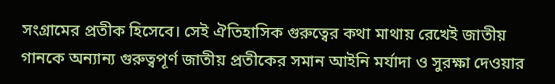সংগ্রামের প্রতীক হিসেবে। সেই ঐতিহাসিক গুরুত্বের কথা মাথায় রেখেই জাতীয় গানকে অন্যান্য গুরুত্বপূর্ণ জাতীয় প্রতীকের সমান আইনি মর্যাদা ও সুরক্ষা দেওয়ার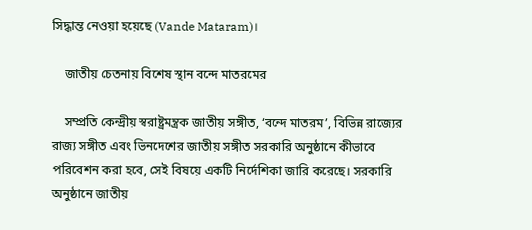সিদ্ধান্ত নেওয়া হয়েছে (Vande Mataram)।

    জাতীয় চেতনায় বিশেষ স্থান বন্দে মাতরমের

    সম্প্রতি কেন্দ্রীয় স্বরাষ্ট্রমন্ত্রক জাতীয় সঙ্গীত, ‘বন্দে মাতরম’, বিভিন্ন রাজ্যের রাজ্য সঙ্গীত এবং ভিনদেশের জাতীয় সঙ্গীত সরকারি অনুষ্ঠানে কীভাবে পরিবেশন করা হবে, সেই বিষয়ে একটি নির্দেশিকা জারি করেছে। সরকারি অনুষ্ঠানে জাতীয়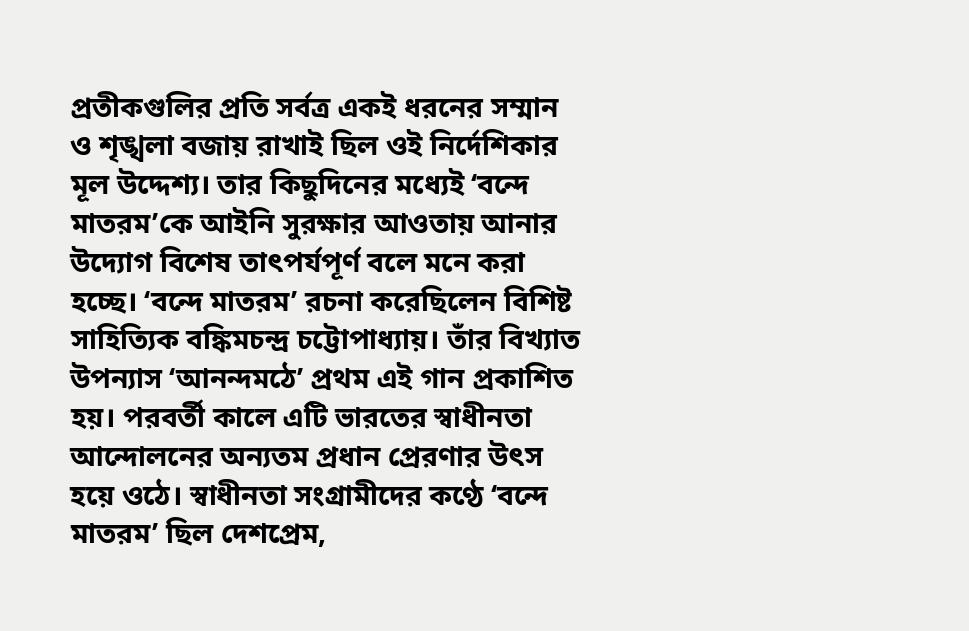প্রতীকগুলির প্রতি সর্বত্র একই ধরনের সম্মান ও শৃঙ্খলা বজায় রাখাই ছিল ওই নির্দেশিকার মূল উদ্দেশ্য। তার কিছুদিনের মধ্যেই ‘বন্দে মাতরম’কে আইনি সুরক্ষার আওতায় আনার উদ্যোগ বিশেষ তাৎপর্যপূর্ণ বলে মনে করা হচ্ছে। ‘বন্দে মাতরম’ রচনা করেছিলেন বিশিষ্ট সাহিত্যিক বঙ্কিমচন্দ্র চট্টোপাধ্যায়। তাঁর বিখ্যাত উপন্যাস ‘আনন্দমঠে’ প্রথম এই গান প্রকাশিত হয়। পরবর্তী কালে এটি ভারতের স্বাধীনতা আন্দোলনের অন্যতম প্রধান প্রেরণার উৎস হয়ে ওঠে। স্বাধীনতা সংগ্রামীদের কণ্ঠে ‘বন্দে মাতরম’ ছিল দেশপ্রেম,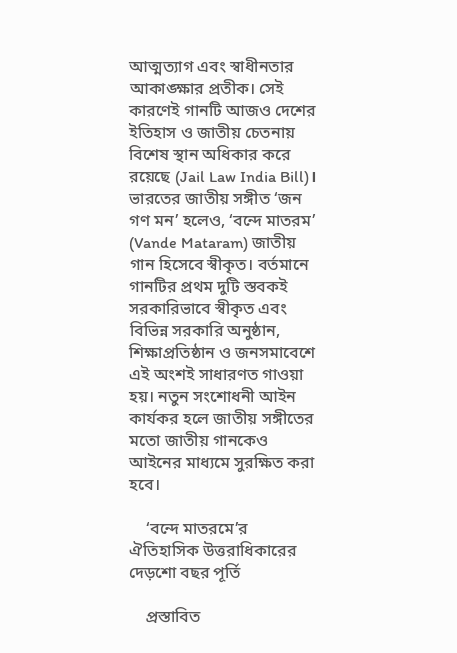আত্মত্যাগ এবং স্বাধীনতার আকাঙ্ক্ষার প্রতীক। সেই কারণেই গানটি আজও দেশের ইতিহাস ও জাতীয় চেতনায় বিশেষ স্থান অধিকার করে রয়েছে (Jail Law India Bill)। ভারতের জাতীয় সঙ্গীত ‘জন গণ মন’ হলেও, ‘বন্দে মাতরম’ (Vande Mataram) জাতীয় গান হিসেবে স্বীকৃত। বর্তমানে গানটির প্রথম দুটি স্তবকই সরকারিভাবে স্বীকৃত এবং বিভিন্ন সরকারি অনুষ্ঠান, শিক্ষাপ্রতিষ্ঠান ও জনসমাবেশে এই অংশই সাধারণত গাওয়া হয়। নতুন সংশোধনী আইন কার্যকর হলে জাতীয় সঙ্গীতের মতো জাতীয় গানকেও আইনের মাধ্যমে সুরক্ষিত করা হবে।

    ‘বন্দে মাতরমে’র ঐতিহাসিক উত্তরাধিকারের দেড়শো বছর পূর্তি

    প্রস্তাবিত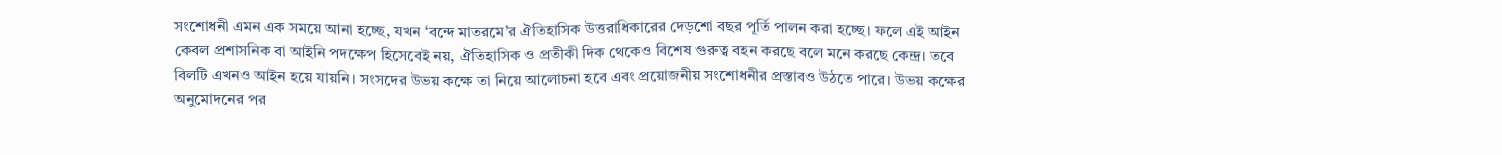সংশোধনী এমন এক সময়ে আনা হচ্ছে, যখন ‘বন্দে মাতরমে’র ঐতিহাসিক উত্তরাধিকারের দেড়শো বছর পূর্তি পালন করা হচ্ছে। ফলে এই আইন কেবল প্রশাসনিক বা আইনি পদক্ষেপ হিসেবেই নয়, ঐতিহাসিক ও প্রতীকী দিক থেকেও বিশেষ গুরুত্ব বহন করছে বলে মনে করছে কেন্দ্র। তবে বিলটি এখনও আইন হয়ে যায়নি। সংসদের উভয় কক্ষে তা নিয়ে আলোচনা হবে এবং প্রয়োজনীয় সংশোধনীর প্রস্তাবও উঠতে পারে। উভয় কক্ষের অনুমোদনের পর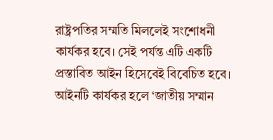রাষ্ট্রপতির সম্মতি মিললেই সংশোধনী কার্যকর হবে। সেই পর্যন্ত এটি একটি প্রস্তাবিত আইন হিসেবেই বিবেচিত হবে। আইনটি কার্যকর হলে ‘জাতীয় সম্মান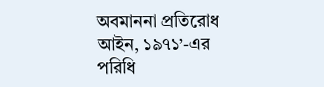অবমাননা প্রতিরোধ আইন, ১৯৭১’-এর পরিধি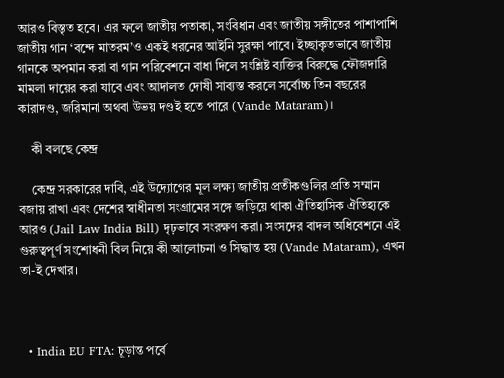আরও বিস্তৃত হবে। এর ফলে জাতীয় পতাকা, সংবিধান এবং জাতীয় সঙ্গীতের পাশাপাশি জাতীয় গান ‘বন্দে মাতরম’ও একই ধরনের আইনি সুরক্ষা পাবে। ইচ্ছাকৃতভাবে জাতীয় গানকে অপমান করা বা গান পরিবেশনে বাধা দিলে সংশ্লিষ্ট ব্যক্তির বিরুদ্ধে ফৌজদারি মামলা দায়ের করা যাবে এবং আদালত দোষী সাব্যস্ত করলে সর্বোচ্চ তিন বছরের কারাদণ্ড, জরিমানা অথবা উভয় দণ্ডই হতে পারে (Vande Mataram)।

    কী বলছে কেন্দ্র

    কেন্দ্র সরকারের দাবি, এই উদ্যোগের মূল লক্ষ্য জাতীয় প্রতীকগুলির প্রতি সম্মান বজায় রাখা এবং দেশের স্বাধীনতা সংগ্রামের সঙ্গে জড়িয়ে থাকা ঐতিহাসিক ঐতিহ্যকে আরও (Jail Law India Bill) দৃঢ়ভাবে সংরক্ষণ করা। সংসদের বাদল অধিবেশনে এই গুরুত্বপূর্ণ সংশোধনী বিল নিয়ে কী আলোচনা ও সিদ্ধান্ত হয় (Vande Mataram), এখন তা-ই দেখার।



  • India EU FTA: চূড়ান্ত পর্বে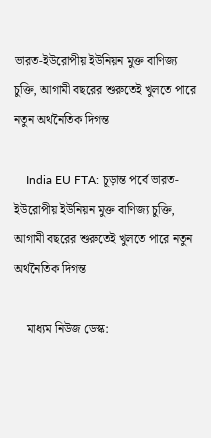ভারত-ইউরোপীয় ইউনিয়ন মুক্ত বাণিজ্য চুক্তি, আগামী বছরের শুরুতেই খুলতে পারে নতুন অর্থনৈতিক দিগন্ত

    India EU FTA: চূড়ান্ত পর্বে ভারত-ইউরোপীয় ইউনিয়ন মুক্ত বাণিজ্য চুক্তি, আগামী বছরের শুরুতেই খুলতে পারে নতুন অর্থনৈতিক দিগন্ত

    মাধ্যম নিউজ ডেস্ক: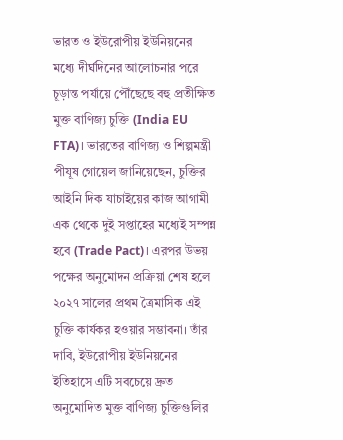ভারত ও ইউরোপীয় ইউনিয়নের মধ্যে দীর্ঘদিনের আলোচনার পরে চূড়ান্ত পর্যায়ে পৌঁছেছে বহু প্রতীক্ষিত মুক্ত বাণিজ্য চুক্তি (India EU FTA)। ভারতের বাণিজ্য ও শিল্পমন্ত্রী পীযূষ গোয়েল জানিয়েছেন, চুক্তির আইনি দিক যাচাইয়ের কাজ আগামী এক থেকে দুই সপ্তাহের মধ্যেই সম্পন্ন হবে (Trade Pact)। এরপর উভয় পক্ষের অনুমোদন প্রক্রিয়া শেষ হলে ২০২৭ সালের প্রথম ত্রৈমাসিক এই চুক্তি কার্যকর হওয়ার সম্ভাবনা। তাঁর দাবি, ইউরোপীয় ইউনিয়নের ইতিহাসে এটি সবচেয়ে দ্রুত অনুমোদিত মুক্ত বাণিজ্য চুক্তিগুলির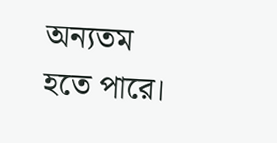অন্যতম হতে পারে।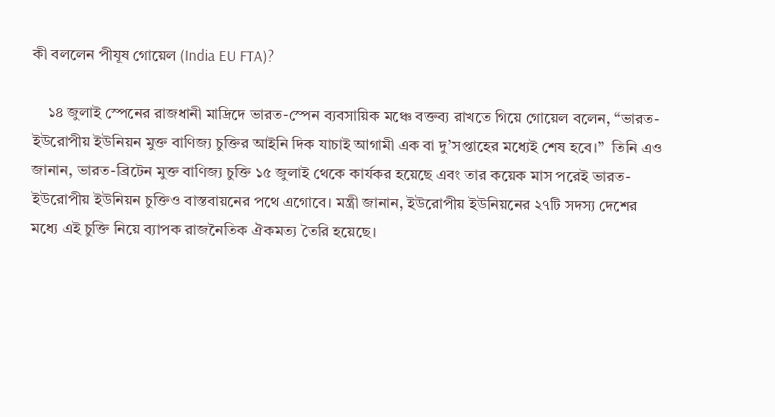কী বললেন পীযূষ গোয়েল (India EU FTA)?

    ১৪ জুলাই স্পেনের রাজধানী মাদ্রিদে ভারত-স্পেন ব্যবসায়িক মঞ্চে বক্তব্য রাখতে গিয়ে গোয়েল বলেন, “ভারত-ইউরোপীয় ইউনিয়ন মুক্ত বাণিজ্য চুক্তির আইনি দিক যাচাই আগামী এক বা দু’সপ্তাহের মধ্যেই শেষ হবে।”  তিনি এও জানান, ভারত-ব্রিটেন মুক্ত বাণিজ্য চুক্তি ১৫ জুলাই থেকে কার্যকর হয়েছে এবং তার কয়েক মাস পরেই ভারত-ইউরোপীয় ইউনিয়ন চুক্তিও বাস্তবায়নের পথে এগোবে। মন্ত্রী জানান, ইউরোপীয় ইউনিয়নের ২৭টি সদস্য দেশের মধ্যে এই চুক্তি নিয়ে ব্যাপক রাজনৈতিক ঐকমত্য তৈরি হয়েছে।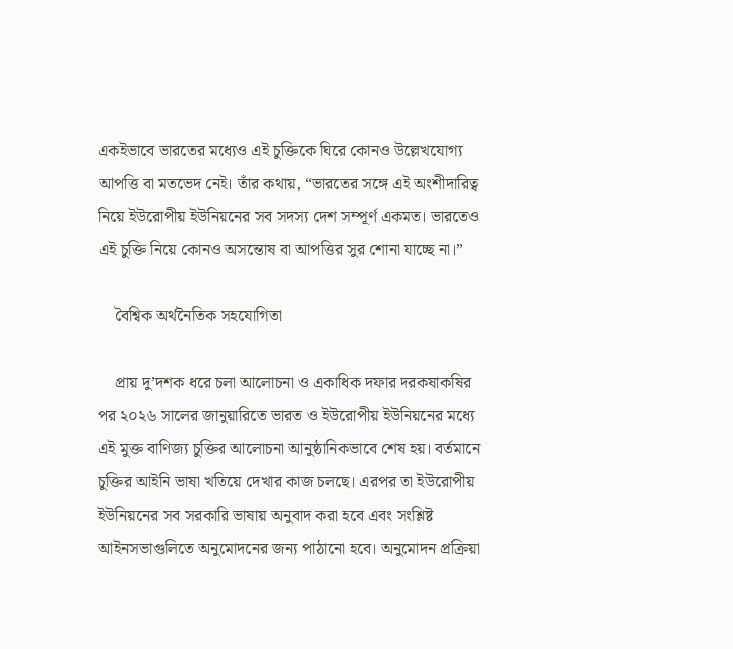একইভাবে ভারতের মধ্যেও এই চুক্তিকে ঘিরে কোনও উল্লেখযোগ্য আপত্তি বা মতভেদ নেই। তাঁর কথায়, “ভারতের সঙ্গে এই অংশীদারিত্ব নিয়ে ইউরোপীয় ইউনিয়নের সব সদস্য দেশ সম্পূর্ণ একমত। ভারতেও এই চুক্তি নিয়ে কোনও অসন্তোষ বা আপত্তির সুর শোনা যাচ্ছে না।”

    বৈশ্বিক অর্থনৈতিক সহযোগিতা

    প্রায় দু’দশক ধরে চলা আলোচনা ও একাধিক দফার দরকষাকষির পর ২০২৬ সালের জানুয়ারিতে ভারত ও ইউরোপীয় ইউনিয়নের মধ্যে এই মুক্ত বাণিজ্য চুক্তির আলোচনা আনুষ্ঠানিকভাবে শেষ হয়। বর্তমানে চুক্তির আইনি ভাষা খতিয়ে দেখার কাজ চলছে। এরপর তা ইউরোপীয় ইউনিয়নের সব সরকারি ভাষায় অনুবাদ করা হবে এবং সংশ্লিষ্ট আইনসভাগুলিতে অনুমোদনের জন্য পাঠানো হবে। অনুমোদন প্রক্রিয়া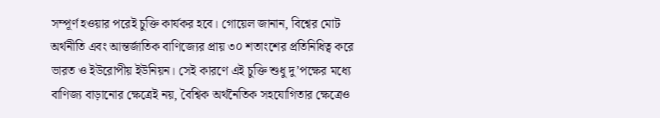সম্পূর্ণ হওয়ার পরেই চুক্তি কার্যকর হবে। গোয়েল জানান, বিশ্বের মোট অর্থনীতি এবং আন্তর্জাতিক বাণিজ্যের প্রায় ৩০ শতাংশের প্রতিনিধিত্ব করে ভারত ও ইউরোপীয় ইউনিয়ন। সেই কারণে এই চুক্তি শুধু দু’পক্ষের মধ্যে বাণিজ্য বাড়ানোর ক্ষেত্রেই নয়, বৈশ্বিক অর্থনৈতিক সহযোগিতার ক্ষেত্রেও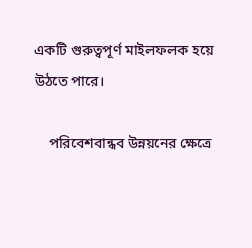একটি গুরুত্বপূর্ণ মাইলফলক হয়ে উঠতে পারে।

    পরিবেশবান্ধব উন্নয়নের ক্ষেত্রে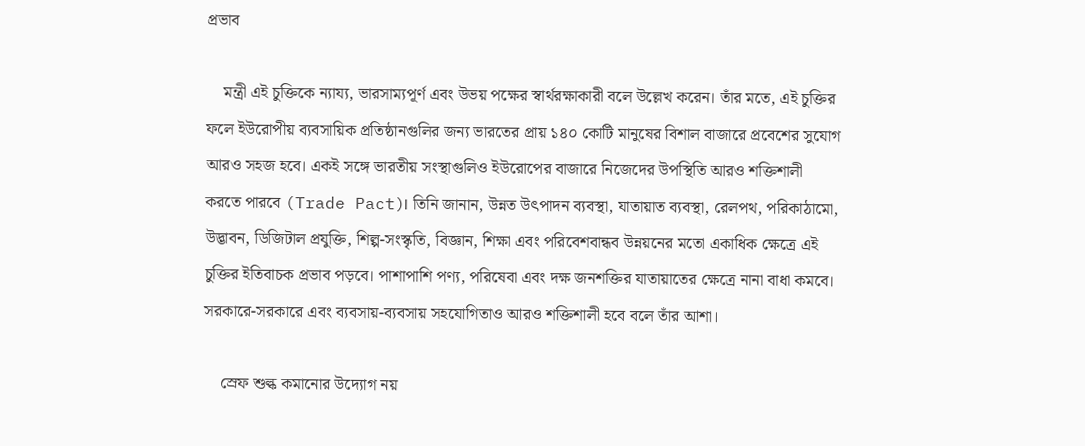প্রভাব

    মন্ত্রী এই চুক্তিকে ন্যায্য, ভারসাম্যপূর্ণ এবং উভয় পক্ষের স্বার্থরক্ষাকারী বলে উল্লেখ করেন। তাঁর মতে, এই চুক্তির ফলে ইউরোপীয় ব্যবসায়িক প্রতিষ্ঠানগুলির জন্য ভারতের প্রায় ১৪০ কোটি মানুষের বিশাল বাজারে প্রবেশের সুযোগ আরও সহজ হবে। একই সঙ্গে ভারতীয় সংস্থাগুলিও ইউরোপের বাজারে নিজেদের উপস্থিতি আরও শক্তিশালী করতে পারবে (Trade Pact)। তিনি জানান, উন্নত উৎপাদন ব্যবস্থা, যাতায়াত ব্যবস্থা, রেলপথ, পরিকাঠামো, উদ্ভাবন, ডিজিটাল প্রযুক্তি, শিল্প-সংস্কৃতি, বিজ্ঞান, শিক্ষা এবং পরিবেশবান্ধব উন্নয়নের মতো একাধিক ক্ষেত্রে এই চুক্তির ইতিবাচক প্রভাব পড়বে। পাশাপাশি পণ্য, পরিষেবা এবং দক্ষ জনশক্তির যাতায়াতের ক্ষেত্রে নানা বাধা কমবে। সরকারে-সরকারে এবং ব্যবসায়-ব্যবসায় সহযোগিতাও আরও শক্তিশালী হবে বলে তাঁর আশা।

    স্রেফ শুল্ক কমানোর উদ্যোগ নয়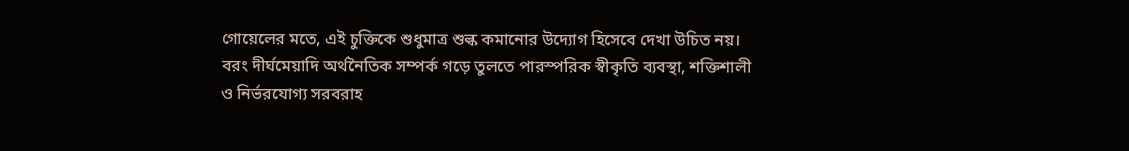গোয়েলের মতে, এই চুক্তিকে শুধুমাত্র শুল্ক কমানোর উদ্যোগ হিসেবে দেখা উচিত নয়। বরং দীর্ঘমেয়াদি অর্থনৈতিক সম্পর্ক গড়ে তুলতে পারস্পরিক স্বীকৃতি ব্যবস্থা, শক্তিশালী ও নির্ভরযোগ্য সরবরাহ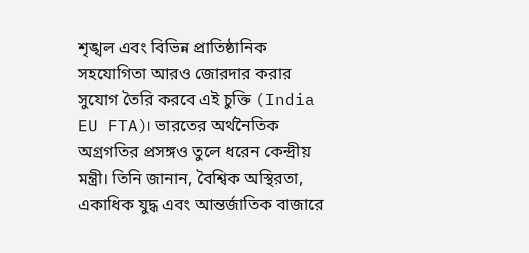শৃঙ্খল এবং বিভিন্ন প্রাতিষ্ঠানিক সহযোগিতা আরও জোরদার করার সুযোগ তৈরি করবে এই চুক্তি (India EU FTA)। ভারতের অর্থনৈতিক অগ্রগতির প্রসঙ্গও তুলে ধরেন কেন্দ্রীয় মন্ত্রী। তিনি জানান, বৈশ্বিক অস্থিরতা, একাধিক যুদ্ধ এবং আন্তর্জাতিক বাজারে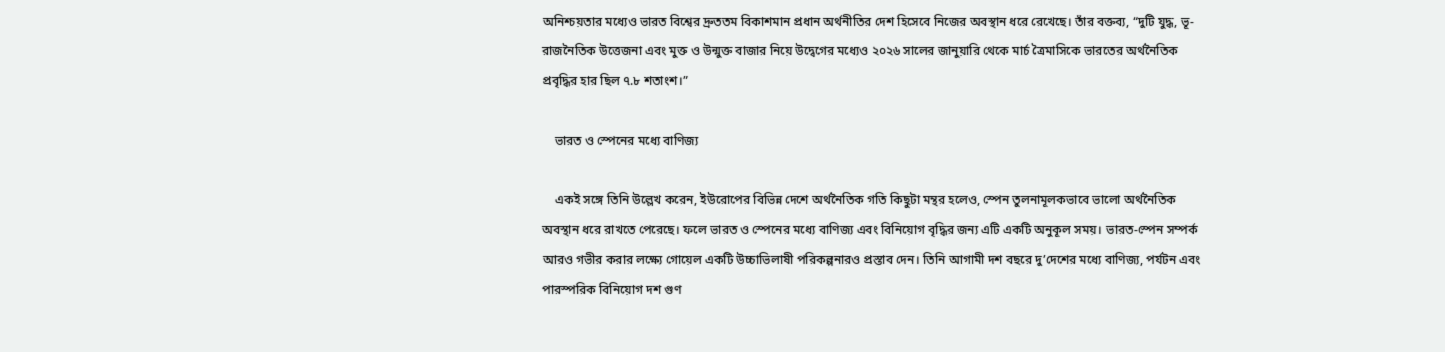অনিশ্চয়তার মধ্যেও ভারত বিশ্বের দ্রুততম বিকাশমান প্রধান অর্থনীতির দেশ হিসেবে নিজের অবস্থান ধরে রেখেছে। তাঁর বক্তব্য, “দুটি যুদ্ধ, ভূ-রাজনৈতিক উত্তেজনা এবং মুক্ত ও উন্মুক্ত বাজার নিয়ে উদ্বেগের মধ্যেও ২০২৬ সালের জানুয়ারি থেকে মার্চ ত্রৈমাসিকে ভারতের অর্থনৈতিক প্রবৃদ্ধির হার ছিল ৭.৮ শতাংশ।”

    ভারত ও স্পেনের মধ্যে বাণিজ্য

    একই সঙ্গে তিনি উল্লেখ করেন, ইউরোপের বিভিন্ন দেশে অর্থনৈতিক গতি কিছুটা মন্থর হলেও, স্পেন তুলনামূলকভাবে ভালো অর্থনৈতিক অবস্থান ধরে রাখতে পেরেছে। ফলে ভারত ও স্পেনের মধ্যে বাণিজ্য এবং বিনিয়োগ বৃদ্ধির জন্য এটি একটি অনুকূল সময়। ভারত-স্পেন সম্পর্ক আরও গভীর করার লক্ষ্যে গোয়েল একটি উচ্চাভিলাষী পরিকল্পনারও প্রস্তাব দেন। তিনি আগামী দশ বছরে দু’দেশের মধ্যে বাণিজ্য, পর্যটন এবং পারস্পরিক বিনিয়োগ দশ গুণ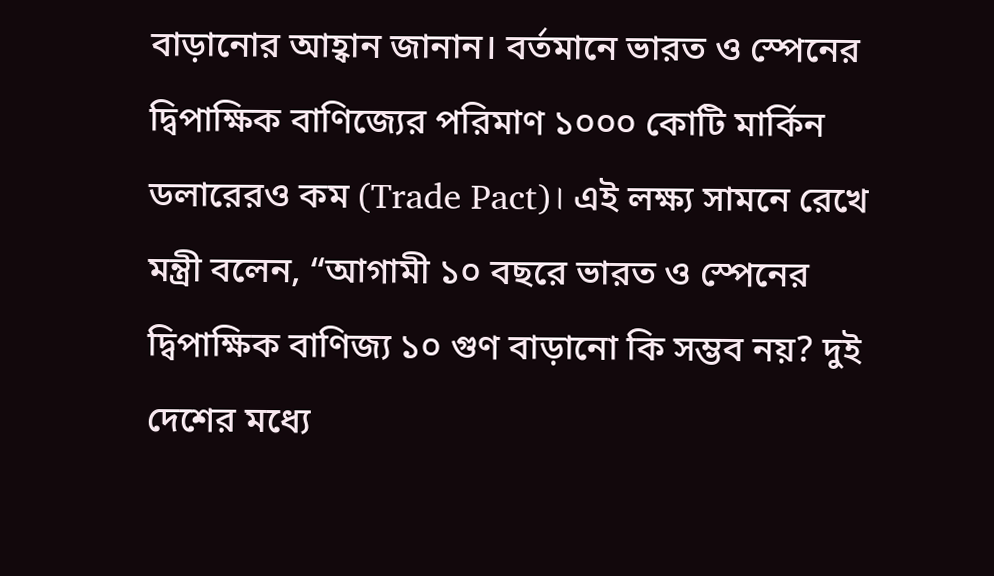বাড়ানোর আহ্বান জানান। বর্তমানে ভারত ও স্পেনের দ্বিপাক্ষিক বাণিজ্যের পরিমাণ ১০০০ কোটি মার্কিন ডলারেরও কম (Trade Pact)। এই লক্ষ্য সামনে রেখে মন্ত্রী বলেন, “আগামী ১০ বছরে ভারত ও স্পেনের দ্বিপাক্ষিক বাণিজ্য ১০ গুণ বাড়ানো কি সম্ভব নয়? দুই দেশের মধ্যে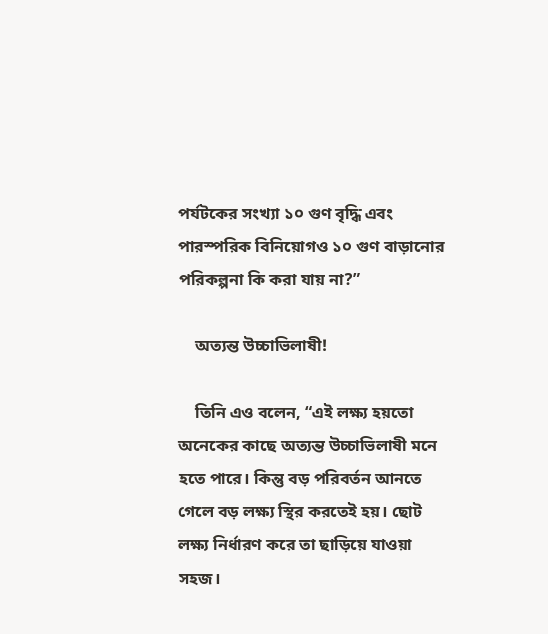পর্যটকের সংখ্যা ১০ গুণ বৃদ্ধি এবং পারস্পরিক বিনিয়োগও ১০ গুণ বাড়ানোর পরিকল্পনা কি করা যায় না?”

    অত্যন্ত উচ্চাভিলাষী!

    তিনি এও বলেন, “এই লক্ষ্য হয়তো অনেকের কাছে অত্যন্ত উচ্চাভিলাষী মনে হতে পারে। কিন্তু বড় পরিবর্তন আনতে গেলে বড় লক্ষ্য স্থির করতেই হয়। ছোট লক্ষ্য নির্ধারণ করে তা ছাড়িয়ে যাওয়া সহজ।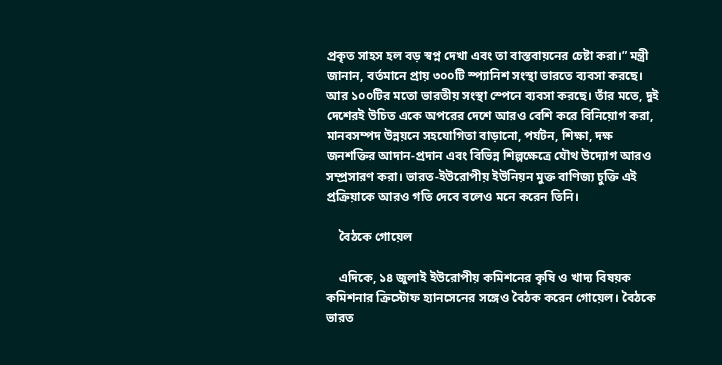প্রকৃত সাহস হল বড় স্বপ্ন দেখা এবং তা বাস্তবায়নের চেষ্টা করা।” মন্ত্রী জানান, বর্তমানে প্রায় ৩০০টি স্প্যানিশ সংস্থা ভারতে ব্যবসা করছে। আর ১০০টির মতো ভারতীয় সংস্থা স্পেনে ব্যবসা করছে। তাঁর মতে, দুই দেশেরই উচিত একে অপরের দেশে আরও বেশি করে বিনিয়োগ করা, মানবসম্পদ উন্নয়নে সহযোগিতা বাড়ানো, পর্যটন, শিক্ষা, দক্ষ জনশক্তির আদান-প্রদান এবং বিভিন্ন শিল্পক্ষেত্রে যৌথ উদ্যোগ আরও সম্প্রসারণ করা। ভারত-ইউরোপীয় ইউনিয়ন মুক্ত বাণিজ্য চুক্তি এই প্রক্রিয়াকে আরও গতি দেবে বলেও মনে করেন তিনি।

    বৈঠকে গোয়েল

    এদিকে, ১৪ জুলাই ইউরোপীয় কমিশনের কৃষি ও খাদ্য বিষয়ক কমিশনার ক্রিস্টোফ হ্যানসেনের সঙ্গেও বৈঠক করেন গোয়েল। বৈঠকে ভারত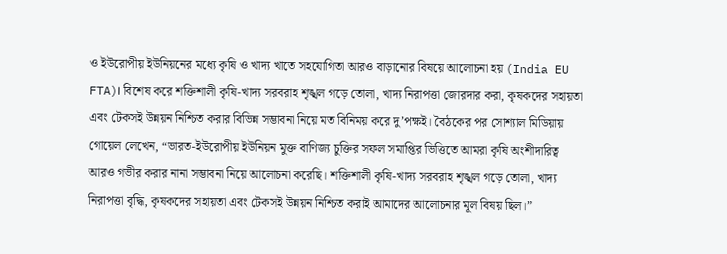ও ইউরোপীয় ইউনিয়নের মধ্যে কৃষি ও খাদ্য খাতে সহযোগিতা আরও বাড়ানোর বিষয়ে আলোচনা হয় (India EU FTA)। বিশেষ করে শক্তিশালী কৃষি-খাদ্য সরবরাহ শৃঙ্খল গড়ে তোলা, খাদ্য নিরাপত্তা জোরদার করা, কৃষকদের সহায়তা এবং টেকসই উন্নয়ন নিশ্চিত করার বিভিন্ন সম্ভাবনা নিয়ে মত বিনিময় করে দু’পক্ষই। বৈঠকের পর সোশ্যাল মিডিয়ায় গোয়েল লেখেন, “ভারত-ইউরোপীয় ইউনিয়ন মুক্ত বাণিজ্য চুক্তির সফল সমাপ্তির ভিত্তিতে আমরা কৃষি অংশীদারিত্ব আরও গভীর করার নানা সম্ভাবনা নিয়ে আলোচনা করেছি। শক্তিশালী কৃষি-খাদ্য সরবরাহ শৃঙ্খল গড়ে তোলা, খাদ্য নিরাপত্তা বৃদ্ধি, কৃষকদের সহায়তা এবং টেকসই উন্নয়ন নিশ্চিত করাই আমাদের আলোচনার মূল বিষয় ছিল।”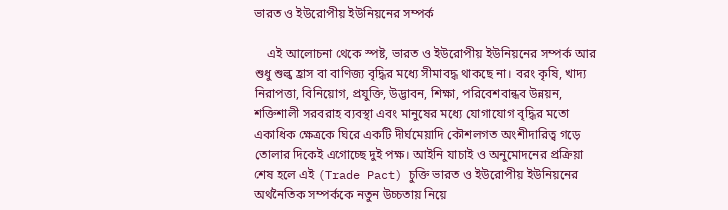ভারত ও ইউরোপীয় ইউনিয়নের সম্পর্ক

    এই আলোচনা থেকে স্পষ্ট, ভারত ও ইউরোপীয় ইউনিয়নের সম্পর্ক আর শুধু শুল্ক হ্রাস বা বাণিজ্য বৃদ্ধির মধ্যে সীমাবদ্ধ থাকছে না। বরং কৃষি, খাদ্য নিরাপত্তা, বিনিয়োগ, প্রযুক্তি, উদ্ভাবন, শিক্ষা, পরিবেশবান্ধব উন্নয়ন, শক্তিশালী সরবরাহ ব্যবস্থা এবং মানুষের মধ্যে যোগাযোগ বৃদ্ধির মতো একাধিক ক্ষেত্রকে ঘিরে একটি দীর্ঘমেয়াদি কৌশলগত অংশীদারিত্ব গড়ে তোলার দিকেই এগোচ্ছে দুই পক্ষ। আইনি যাচাই ও অনুমোদনের প্রক্রিয়া শেষ হলে এই (Trade Pact) চুক্তি ভারত ও ইউরোপীয় ইউনিয়নের অর্থনৈতিক সম্পর্ককে নতুন উচ্চতায় নিয়ে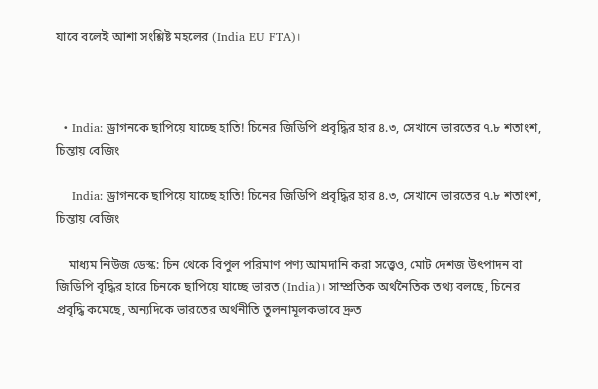যাবে বলেই আশা সংশ্লিষ্ট মহলের (India EU FTA)।



  • India: ড্রাগনকে ছাপিয়ে যাচ্ছে হাতি! চিনের জিডিপি প্রবৃদ্ধির হার ৪.৩, সেখানে ভারতের ৭.৮ শতাংশ, চিন্তায় বেজিং

    India: ড্রাগনকে ছাপিয়ে যাচ্ছে হাতি! চিনের জিডিপি প্রবৃদ্ধির হার ৪.৩, সেখানে ভারতের ৭.৮ শতাংশ, চিন্তায় বেজিং

    মাধ্যম নিউজ ডেস্ক: চিন থেকে বিপুল পরিমাণ পণ্য আমদানি করা সত্ত্বেও, মোট দেশজ উৎপাদন বা জিডিপি বৃদ্ধির হারে চিনকে ছাপিয়ে যাচ্ছে ভারত (India)। সাম্প্রতিক অর্থনৈতিক তথ্য বলছে, চিনের প্রবৃদ্ধি কমেছে, অন্যদিকে ভারতের অর্থনীতি তুলনামূলকভাবে দ্রুত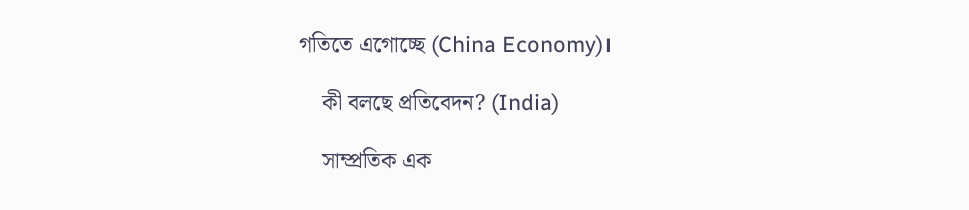গতিতে এগোচ্ছে (China Economy)।

    কী বলছে প্রতিবেদন? (India)

    সাম্প্রতিক এক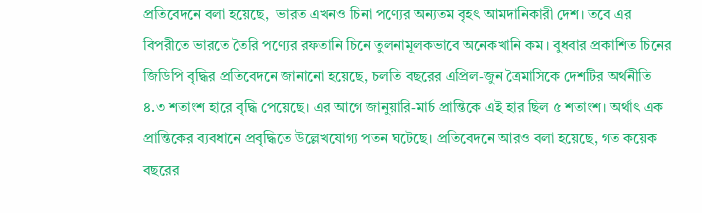প্রতিবেদনে বলা হয়েছে,  ভারত এখনও চিনা পণ্যের অন্যতম বৃহৎ আমদানিকারী দেশ। তবে এর বিপরীতে ভারতে তৈরি পণ্যের রফতানি চিনে তুলনামূলকভাবে অনেকখানি কম। বুধবার প্রকাশিত চিনের জিডিপি বৃদ্ধির প্রতিবেদনে জানানো হয়েছে, চলতি বছরের এপ্রিল-জুন ত্রৈমাসিকে দেশটির অর্থনীতি ৪.৩ শতাংশ হারে বৃদ্ধি পেয়েছে। এর আগে জানুয়ারি-মার্চ প্রান্তিকে এই হার ছিল ৫ শতাংশ। অর্থাৎ এক প্রান্তিকের ব্যবধানে প্রবৃদ্ধিতে উল্লেখযোগ্য পতন ঘটেছে। প্রতিবেদনে আরও বলা হয়েছে, গত কয়েক বছরের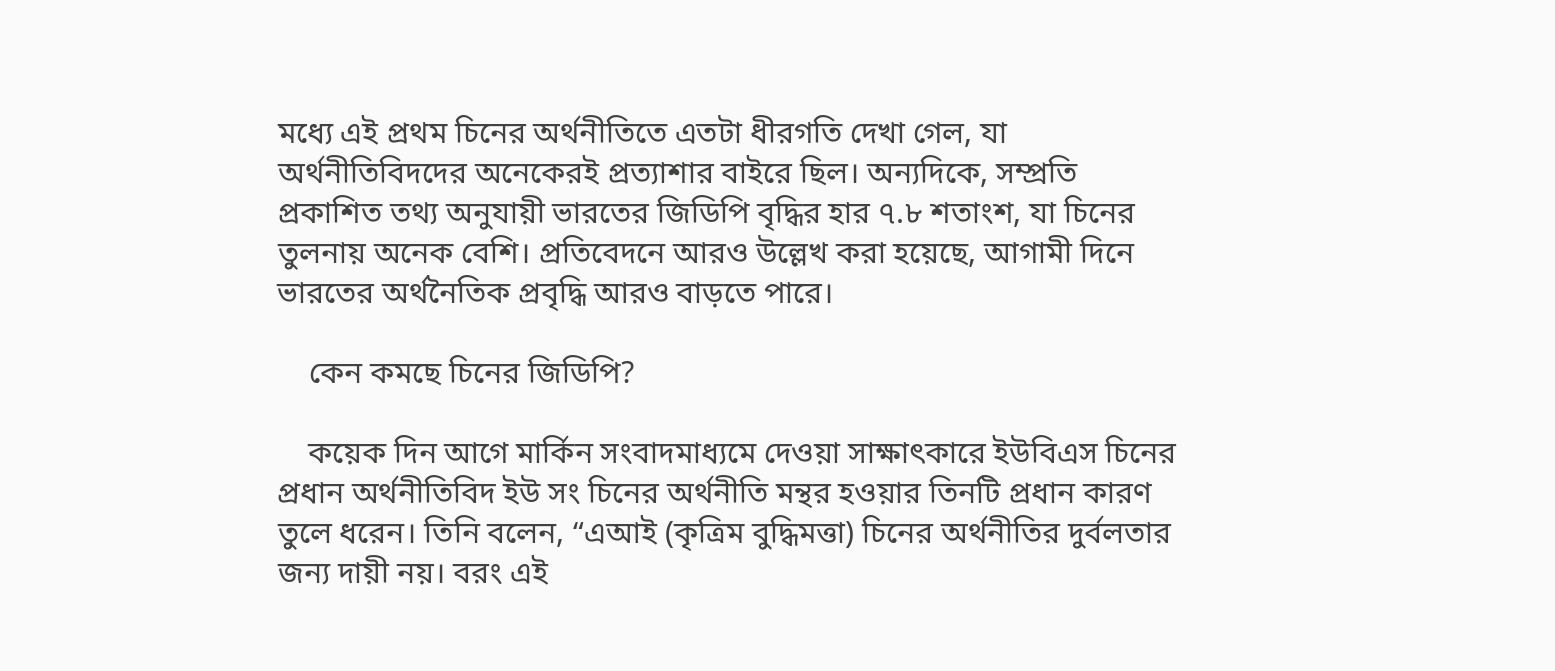মধ্যে এই প্রথম চিনের অর্থনীতিতে এতটা ধীরগতি দেখা গেল, যা অর্থনীতিবিদদের অনেকেরই প্রত্যাশার বাইরে ছিল। অন্যদিকে, সম্প্রতি প্রকাশিত তথ্য অনুযায়ী ভারতের জিডিপি বৃদ্ধির হার ৭.৮ শতাংশ, যা চিনের তুলনায় অনেক বেশি। প্রতিবেদনে আরও উল্লেখ করা হয়েছে, আগামী দিনে ভারতের অর্থনৈতিক প্রবৃদ্ধি আরও বাড়তে পারে।

    কেন কমছে চিনের জিডিপি?

    কয়েক দিন আগে মার্কিন সংবাদমাধ্যমে দেওয়া সাক্ষাৎকারে ইউবিএস চিনের প্রধান অর্থনীতিবিদ ইউ সং চিনের অর্থনীতি মন্থর হওয়ার তিনটি প্রধান কারণ তুলে ধরেন। তিনি বলেন, “এআই (কৃত্রিম বুদ্ধিমত্তা) চিনের অর্থনীতির দুর্বলতার জন্য দায়ী নয়। বরং এই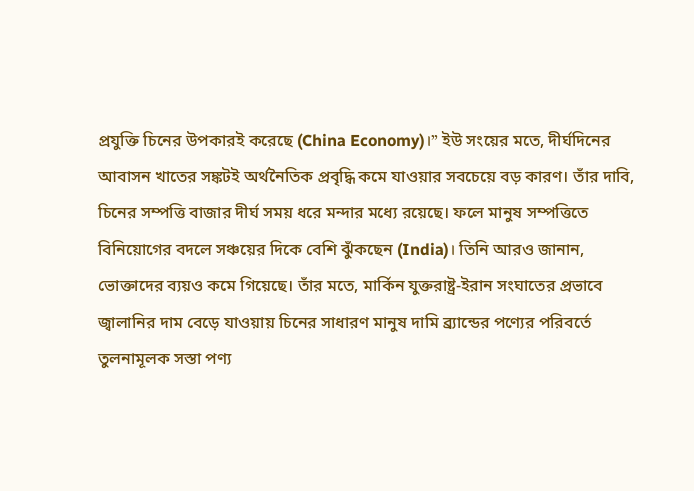প্রযুক্তি চিনের উপকারই করেছে (China Economy)।” ইউ সংয়ের মতে, দীর্ঘদিনের আবাসন খাতের সঙ্কটই অর্থনৈতিক প্রবৃদ্ধি কমে যাওয়ার সবচেয়ে বড় কারণ। তাঁর দাবি, চিনের সম্পত্তি বাজার দীর্ঘ সময় ধরে মন্দার মধ্যে রয়েছে। ফলে মানুষ সম্পত্তিতে বিনিয়োগের বদলে সঞ্চয়ের দিকে বেশি ঝুঁকছেন (India)। তিনি আরও জানান, ভোক্তাদের ব্যয়ও কমে গিয়েছে। তাঁর মতে, মার্কিন যুক্তরাষ্ট্র-ইরান সংঘাতের প্রভাবে জ্বালানির দাম বেড়ে যাওয়ায় চিনের সাধারণ মানুষ দামি ব্র্যান্ডের পণ্যের পরিবর্তে তুলনামূলক সস্তা পণ্য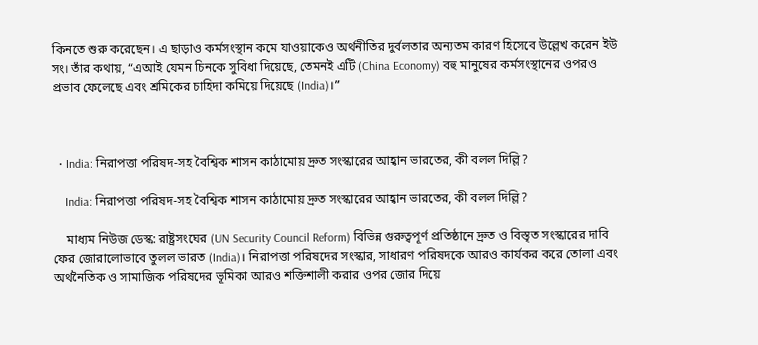কিনতে শুরু করেছেন। এ ছাড়াও কর্মসংস্থান কমে যাওয়াকেও অর্থনীতির দুর্বলতার অন্যতম কারণ হিসেবে উল্লেখ করেন ইউ সং। তাঁর কথায়, “এআই যেমন চিনকে সুবিধা দিয়েছে, তেমনই এটি (China Economy) বহু মানুষের কর্মসংস্থানের ওপরও প্রভাব ফেলেছে এবং শ্রমিকের চাহিদা কমিয়ে দিয়েছে (India)।”



  • India: নিরাপত্তা পরিষদ-সহ বৈশ্বিক শাসন কাঠামোয় দ্রুত সংস্কারের আহ্বান ভারতের, কী বলল দিল্লি?

    India: নিরাপত্তা পরিষদ-সহ বৈশ্বিক শাসন কাঠামোয় দ্রুত সংস্কারের আহ্বান ভারতের, কী বলল দিল্লি?

    মাধ্যম নিউজ ডেস্ক: রাষ্ট্রসংঘের (UN Security Council Reform) বিভিন্ন গুরুত্বপূর্ণ প্রতিষ্ঠানে দ্রুত ও বিস্তৃত সংস্কারের দাবি ফের জোরালোভাবে তুলল ভারত (India)। নিরাপত্তা পরিষদের সংস্কার, সাধারণ পরিষদকে আরও কার্যকর করে তোলা এবং অর্থনৈতিক ও সামাজিক পরিষদের ভূমিকা আরও শক্তিশালী করার ওপর জোর দিয়ে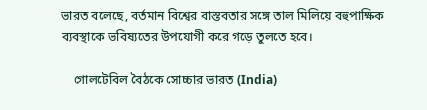ভারত বলেছে, বর্তমান বিশ্বের বাস্তবতার সঙ্গে তাল মিলিয়ে বহুপাক্ষিক ব্যবস্থাকে ভবিষ্যতের উপযোগী করে গড়ে তুলতে হবে।

    গোলটেবিল বৈঠকে সোচ্চার ভারত (India)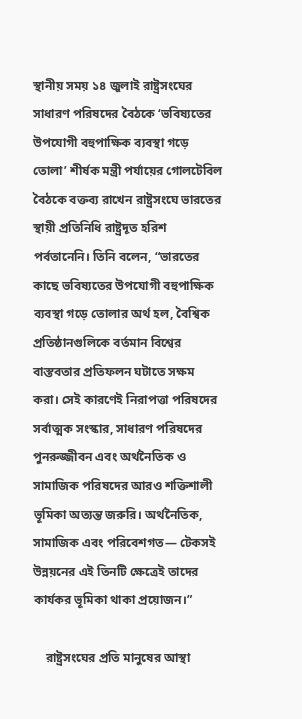স্থানীয় সময় ১৪ জুলাই রাষ্ট্রসংঘের সাধারণ পরিষদের বৈঠকে ‘ভবিষ্যতের উপযোগী বহুপাক্ষিক ব্যবস্থা গড়ে তোলা’ শীর্ষক মন্ত্রী পর্যায়ের গোলটেবিল বৈঠকে বক্তব্য রাখেন রাষ্ট্রসংঘে ভারতের স্থায়ী প্রতিনিধি রাষ্ট্রদূত হরিশ পর্বতানেনি। তিনি বলেন, “ভারতের কাছে ভবিষ্যতের উপযোগী বহুপাক্ষিক ব্যবস্থা গড়ে তোলার অর্থ হল, বৈশ্বিক প্রতিষ্ঠানগুলিকে বর্তমান বিশ্বের বাস্তবতার প্রতিফলন ঘটাতে সক্ষম করা। সেই কারণেই নিরাপত্তা পরিষদের সর্বাত্মক সংস্কার, সাধারণ পরিষদের পুনরুজ্জীবন এবং অর্থনৈতিক ও সামাজিক পরিষদের আরও শক্তিশালী ভূমিকা অত্যন্ত জরুরি। অর্থনৈতিক, সামাজিক এবং পরিবেশগত— টেকসই উন্নয়নের এই তিনটি ক্ষেত্রেই তাদের কার্যকর ভূমিকা থাকা প্রয়োজন।”

    রাষ্ট্রসংঘের প্রতি মানুষের আস্থা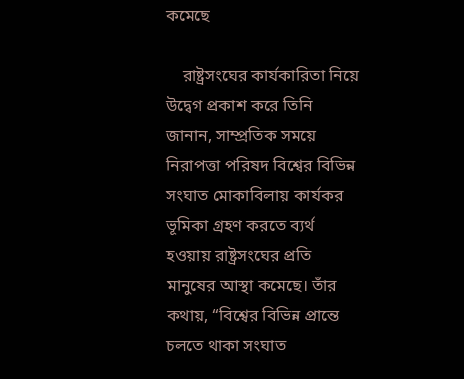কমেছে

    রাষ্ট্রসংঘের কার্যকারিতা নিয়ে উদ্বেগ প্রকাশ করে তিনি জানান, সাম্প্রতিক সময়ে নিরাপত্তা পরিষদ বিশ্বের বিভিন্ন সংঘাত মোকাবিলায় কার্যকর ভূমিকা গ্রহণ করতে ব্যর্থ হওয়ায় রাষ্ট্রসংঘের প্রতি মানুষের আস্থা কমেছে। তাঁর কথায়, “বিশ্বের বিভিন্ন প্রান্তে চলতে থাকা সংঘাত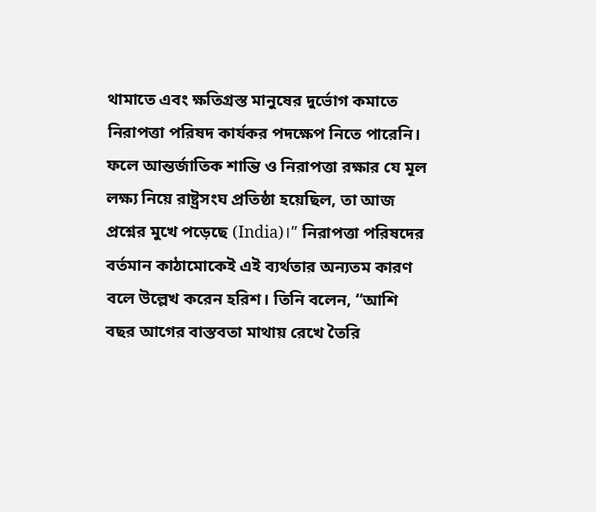থামাতে এবং ক্ষতিগ্রস্ত মানুষের দুর্ভোগ কমাতে নিরাপত্তা পরিষদ কার্যকর পদক্ষেপ নিতে পারেনি। ফলে আন্তর্জাতিক শান্তি ও নিরাপত্তা রক্ষার যে মূল লক্ষ্য নিয়ে রাষ্ট্রসংঘ প্রতিষ্ঠা হয়েছিল, তা আজ প্রশ্নের মুখে পড়েছে (India)।” নিরাপত্তা পরিষদের বর্তমান কাঠামোকেই এই ব্যর্থতার অন্যতম কারণ বলে উল্লেখ করেন হরিশ। তিনি বলেন, “আশি বছর আগের বাস্তবতা মাথায় রেখে তৈরি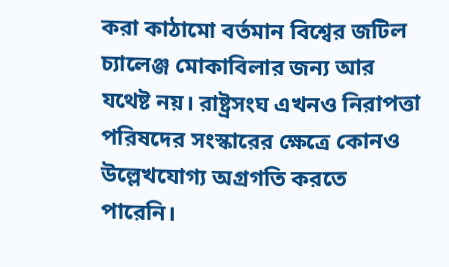করা কাঠামো বর্তমান বিশ্বের জটিল চ্যালেঞ্জ মোকাবিলার জন্য আর যথেষ্ট নয়। রাষ্ট্রসংঘ এখনও নিরাপত্তা পরিষদের সংস্কারের ক্ষেত্রে কোনও উল্লেখযোগ্য অগ্রগতি করতে পারেনি।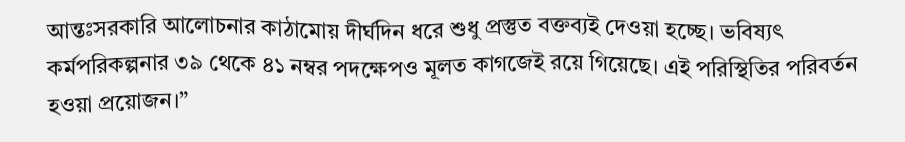আন্তঃসরকারি আলোচনার কাঠামোয় দীর্ঘদিন ধরে শুধু প্রস্তুত বক্তব্যই দেওয়া হচ্ছে। ভবিষ্যৎ কর্মপরিকল্পনার ৩৯ থেকে ৪১ নম্বর পদক্ষেপও মূলত কাগজেই রয়ে গিয়েছে। এই পরিস্থিতির পরিবর্তন হওয়া প্রয়োজন।”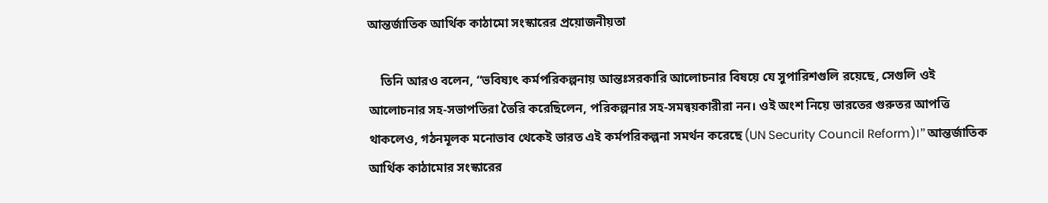আন্তর্জাতিক আর্থিক কাঠামো সংস্কারের প্রয়োজনীয়তা

    তিনি আরও বলেন, “ভবিষ্যৎ কর্মপরিকল্পনায় আন্তঃসরকারি আলোচনার বিষয়ে যে সুপারিশগুলি রয়েছে, সেগুলি ওই আলোচনার সহ-সভাপতিরা তৈরি করেছিলেন, পরিকল্পনার সহ-সমন্বয়কারীরা নন। ওই অংশ নিয়ে ভারতের গুরুতর আপত্তি থাকলেও, গঠনমূলক মনোভাব থেকেই ভারত এই কর্মপরিকল্পনা সমর্থন করেছে (UN Security Council Reform)।” আন্তর্জাতিক আর্থিক কাঠামোর সংস্কারের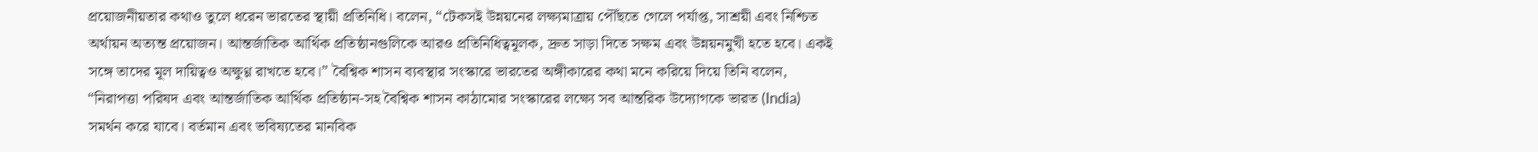প্রয়োজনীয়তার কথাও তুলে ধরেন ভারতের স্থায়ী প্রতিনিধি। বলেন, “টেকসই উন্নয়নের লক্ষ্যমাত্রায় পৌঁছতে গেলে পর্যাপ্ত, সাশ্রয়ী এবং নিশ্চিত অর্থায়ন অত্যন্ত প্রয়োজন। আন্তর্জাতিক আর্থিক প্রতিষ্ঠানগুলিকে আরও প্রতিনিধিত্বমূলক, দ্রুত সাড়া দিতে সক্ষম এবং উন্নয়নমুখী হতে হবে। একই সঙ্গে তাদের মূল দায়িত্বও অক্ষুণ্ণ রাখতে হবে।” বৈশ্বিক শাসন ব্যবস্থার সংস্কারে ভারতের অঙ্গীকারের কথা মনে করিয়ে দিয়ে তিনি বলেন, “নিরাপত্তা পরিষদ এবং আন্তর্জাতিক আর্থিক প্রতিষ্ঠান-সহ বৈশ্বিক শাসন কাঠামোর সংস্কারের লক্ষ্যে সব আন্তরিক উদ্যোগকে ভারত (India) সমর্থন করে যাবে। বর্তমান এবং ভবিষ্যতের মানবিক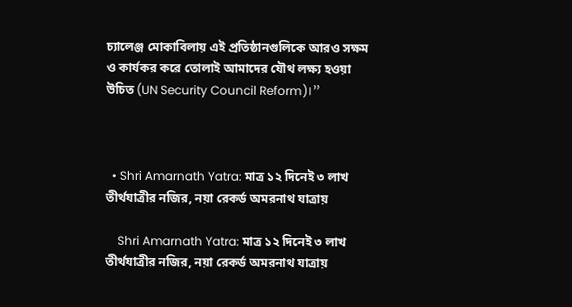চ্যালেঞ্জ মোকাবিলায় এই প্রতিষ্ঠানগুলিকে আরও সক্ষম ও কার্যকর করে তোলাই আমাদের যৌথ লক্ষ্য হওয়া উচিত (UN Security Council Reform)।”



  • Shri Amarnath Yatra: মাত্র ১২ দিনেই ৩ লাখ তীর্থযাত্রীর নজির, নয়া রেকর্ড অমরনাথ যাত্রায়

    Shri Amarnath Yatra: মাত্র ১২ দিনেই ৩ লাখ তীর্থযাত্রীর নজির, নয়া রেকর্ড অমরনাথ যাত্রায়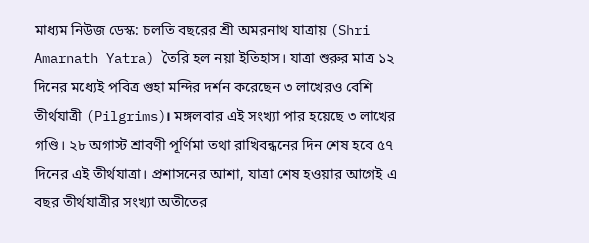মাধ্যম নিউজ ডেস্ক: চলতি বছরের শ্রী অমরনাথ যাত্রায় (Shri Amarnath Yatra) তৈরি হল নয়া ইতিহাস। যাত্রা শুরুর মাত্র ১২ দিনের মধ্যেই পবিত্র গুহা মন্দির দর্শন করেছেন ৩ লাখেরও বেশি তীর্থযাত্রী (Pilgrims)। মঙ্গলবার এই সংখ্যা পার হয়েছে ৩ লাখের গণ্ডি। ২৮ অগাস্ট শ্রাবণী পূর্ণিমা তথা রাখিবন্ধনের দিন শেষ হবে ৫৭ দিনের এই তীর্থযাত্রা। প্রশাসনের আশা, যাত্রা শেষ হওয়ার আগেই এ বছর তীর্থযাত্রীর সংখ্যা অতীতের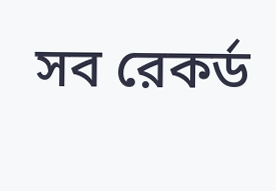সব রেকর্ড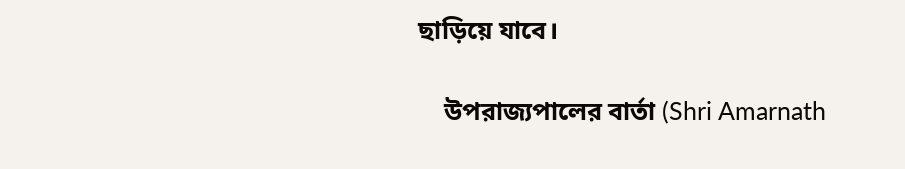ছাড়িয়ে যাবে।

    উপরাজ্যপালের বার্তা (Shri Amarnath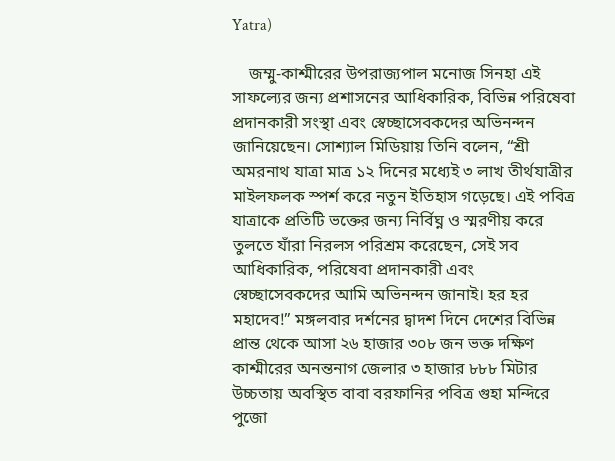Yatra)

    জম্মু-কাশ্মীরের উপরাজ্যপাল মনোজ সিনহা এই সাফল্যের জন্য প্রশাসনের আধিকারিক, বিভিন্ন পরিষেবা প্রদানকারী সংস্থা এবং স্বেচ্ছাসেবকদের অভিনন্দন জানিয়েছেন। সোশ্যাল মিডিয়ায় তিনি বলেন, “শ্রী অমরনাথ যাত্রা মাত্র ১২ দিনের মধ্যেই ৩ লাখ তীর্থযাত্রীর মাইলফলক স্পর্শ করে নতুন ইতিহাস গড়েছে। এই পবিত্র যাত্রাকে প্রতিটি ভক্তের জন্য নির্বিঘ্ন ও স্মরণীয় করে তুলতে যাঁরা নিরলস পরিশ্রম করেছেন, সেই সব আধিকারিক, পরিষেবা প্রদানকারী এবং স্বেচ্ছাসেবকদের আমি অভিনন্দন জানাই। হর হর মহাদেব!” মঙ্গলবার দর্শনের দ্বাদশ দিনে দেশের বিভিন্ন প্রান্ত থেকে আসা ২৬ হাজার ৩০৮ জন ভক্ত দক্ষিণ কাশ্মীরের অনন্তনাগ জেলার ৩ হাজার ৮৮৮ মিটার উচ্চতায় অবস্থিত বাবা বরফানির পবিত্র গুহা মন্দিরে পুজো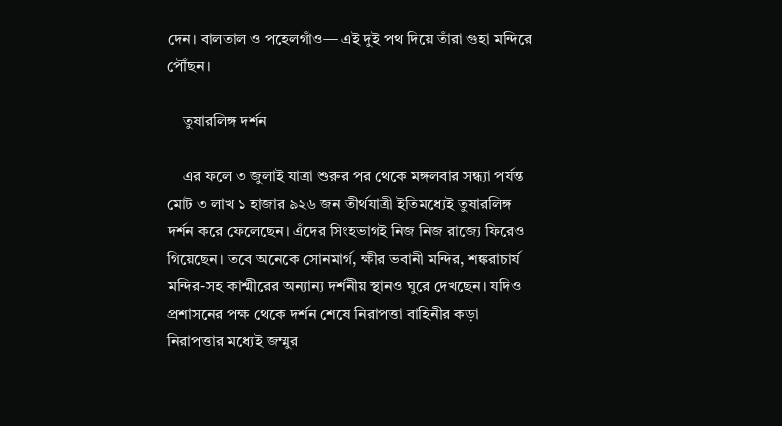দেন। বালতাল ও পহেলগাঁও— এই দুই পথ দিয়ে তাঁরা গুহা মন্দিরে পৌঁছন।

    তুষারলিঙ্গ দর্শন

    এর ফলে ৩ জুলাই যাত্রা শুরুর পর থেকে মঙ্গলবার সন্ধ্যা পর্যন্ত মোট ৩ লাখ ১ হাজার ৯২৬ জন তীর্থযাত্রী ইতিমধ্যেই তুষারলিঙ্গ দর্শন করে ফেলেছেন। এঁদের সিংহভাগই নিজ নিজ রাজ্যে ফিরেও গিয়েছেন। তবে অনেকে সোনমার্গ, ক্ষীর ভবানী মন্দির, শঙ্করাচার্য মন্দির-সহ কাশ্মীরের অন্যান্য দর্শনীয় স্থানও ঘুরে দেখছেন। যদিও প্রশাসনের পক্ষ থেকে দর্শন শেষে নিরাপত্তা বাহিনীর কড়া নিরাপত্তার মধ্যেই জম্মুর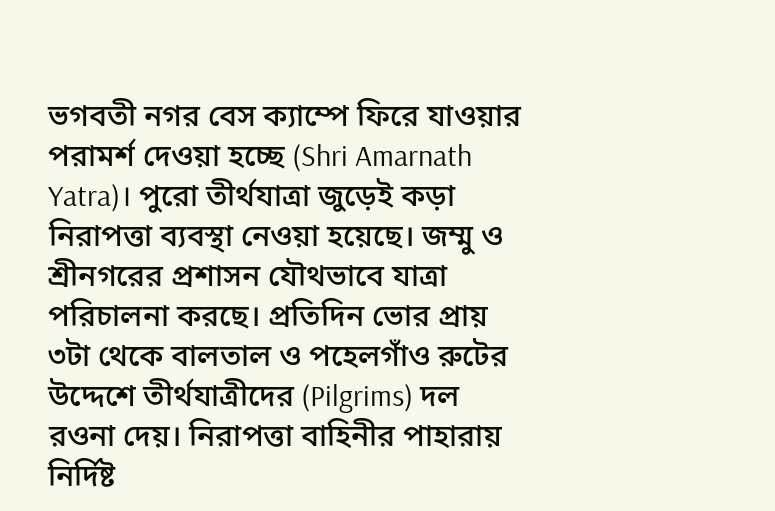ভগবতী নগর বেস ক্যাম্পে ফিরে যাওয়ার পরামর্শ দেওয়া হচ্ছে (Shri Amarnath Yatra)। পুরো তীর্থযাত্রা জুড়েই কড়া নিরাপত্তা ব্যবস্থা নেওয়া হয়েছে। জম্মু ও শ্রীনগরের প্রশাসন যৌথভাবে যাত্রা পরিচালনা করছে। প্রতিদিন ভোর প্রায় ৩টা থেকে বালতাল ও পহেলগাঁও রুটের উদ্দেশে তীর্থযাত্রীদের (Pilgrims) দল রওনা দেয়। নিরাপত্তা বাহিনীর পাহারায় নির্দিষ্ট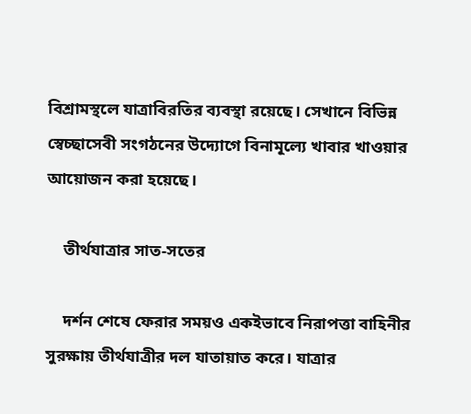বিশ্রামস্থলে যাত্রাবিরতির ব্যবস্থা রয়েছে। সেখানে বিভিন্ন স্বেচ্ছাসেবী সংগঠনের উদ্যোগে বিনামূল্যে খাবার খাওয়ার আয়োজন করা হয়েছে।

    তীর্থযাত্রার সাত-সতের

    দর্শন শেষে ফেরার সময়ও একইভাবে নিরাপত্তা বাহিনীর সুরক্ষায় তীর্থযাত্রীর দল যাতায়াত করে। যাত্রার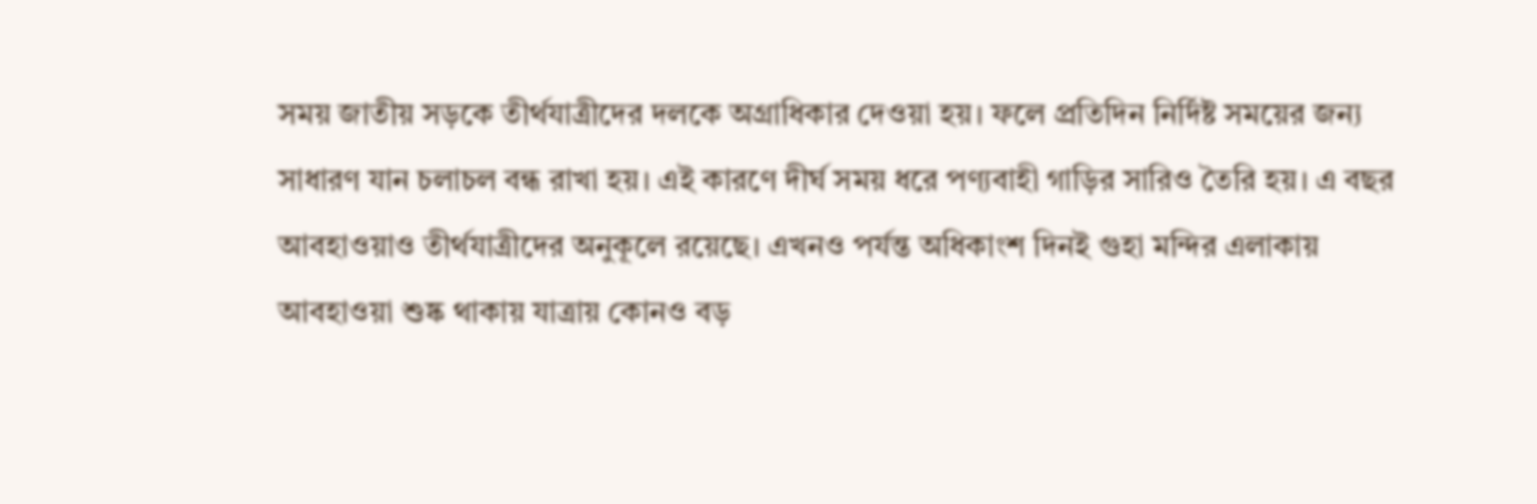সময় জাতীয় সড়কে তীর্থযাত্রীদের দলকে অগ্রাধিকার দেওয়া হয়। ফলে প্রতিদিন নির্দিষ্ট সময়ের জন্য সাধারণ যান চলাচল বন্ধ রাখা হয়। এই কারণে দীর্ঘ সময় ধরে পণ্যবাহী গাড়ির সারিও তৈরি হয়। এ বছর আবহাওয়াও তীর্থযাত্রীদের অনুকূলে রয়েছে। এখনও পর্যন্ত অধিকাংশ দিনই গুহা মন্দির এলাকায় আবহাওয়া শুষ্ক থাকায় যাত্রায় কোনও বড়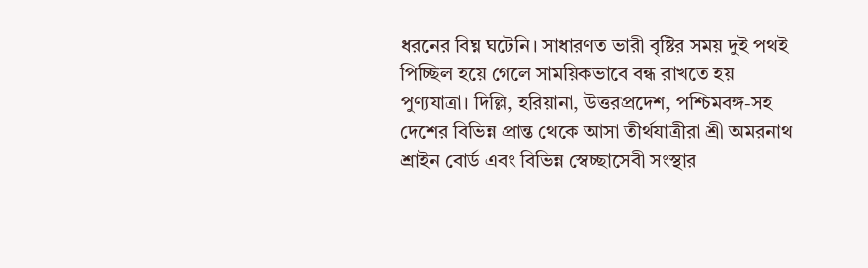ধরনের বিঘ্ন ঘটেনি। সাধারণত ভারী বৃষ্টির সময় দুই পথই পিচ্ছিল হয়ে গেলে সাময়িকভাবে বন্ধ রাখতে হয় পুণ্যযাত্রা। দিল্লি, হরিয়ানা, উত্তরপ্রদেশ, পশ্চিমবঙ্গ-সহ দেশের বিভিন্ন প্রান্ত থেকে আসা তীর্থযাত্রীরা শ্রী অমরনাথ শ্রাইন বোর্ড এবং বিভিন্ন স্বেচ্ছাসেবী সংস্থার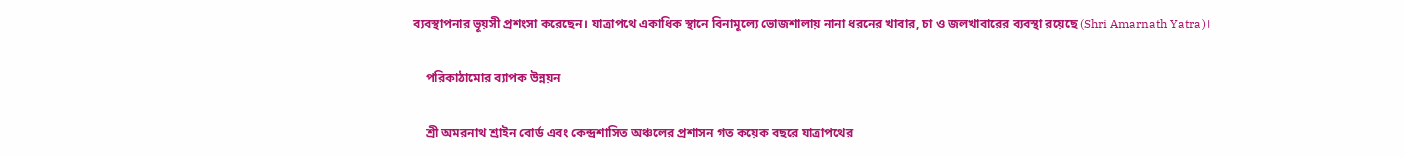ব্যবস্থাপনার ভূয়সী প্রশংসা করেছেন। যাত্রাপথে একাধিক স্থানে বিনামূল্যে ভোজশালায় নানা ধরনের খাবার, চা ও জলখাবারের ব্যবস্থা রয়েছে (Shri Amarnath Yatra)।

    পরিকাঠামোর ব্যাপক উন্নয়ন

    শ্রী অমরনাথ শ্রাইন বোর্ড এবং কেন্দ্রশাসিত অঞ্চলের প্রশাসন গত কয়েক বছরে যাত্রাপথের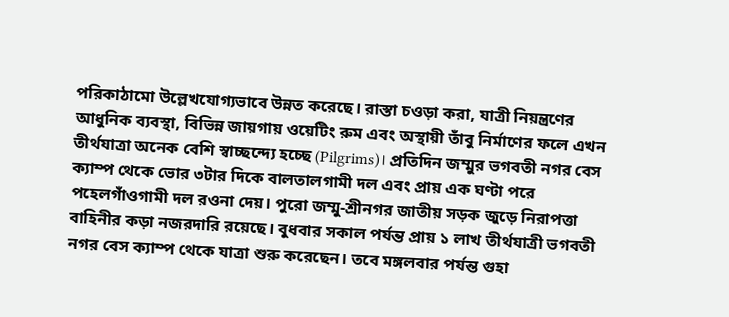পরিকাঠামো উল্লেখযোগ্যভাবে উন্নত করেছে। রাস্তা চওড়া করা, যাত্রী নিয়ন্ত্রণের আধুনিক ব্যবস্থা, বিভিন্ন জায়গায় ওয়েটিং রুম এবং অস্থায়ী তাঁবু নির্মাণের ফলে এখন তীর্থযাত্রা অনেক বেশি স্বাচ্ছন্দ্যে হচ্ছে (Pilgrims)। প্রতিদিন জম্মুর ভগবতী নগর বেস ক্যাম্প থেকে ভোর ৩টার দিকে বালতালগামী দল এবং প্রায় এক ঘণ্টা পরে পহেলগাঁওগামী দল রওনা দেয়। পুরো জম্মু-শ্রীনগর জাতীয় সড়ক জুড়ে নিরাপত্তা বাহিনীর কড়া নজরদারি রয়েছে। বুধবার সকাল পর্যন্ত প্রায় ১ লাখ তীর্থযাত্রী ভগবতী নগর বেস ক্যাম্প থেকে যাত্রা শুরু করেছেন। তবে মঙ্গলবার পর্যন্ত গুহা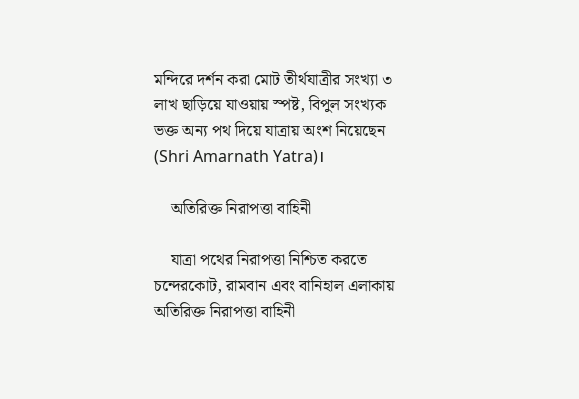মন্দিরে দর্শন করা মোট তীর্থযাত্রীর সংখ্যা ৩ লাখ ছাড়িয়ে যাওয়ায় স্পষ্ট, বিপুল সংখ্যক ভক্ত অন্য পথ দিয়ে যাত্রায় অংশ নিয়েছেন (Shri Amarnath Yatra)।

    অতিরিক্ত নিরাপত্তা বাহিনী

    যাত্রা পথের নিরাপত্তা নিশ্চিত করতে চন্দেরকোট, রামবান এবং বানিহাল এলাকায় অতিরিক্ত নিরাপত্তা বাহিনী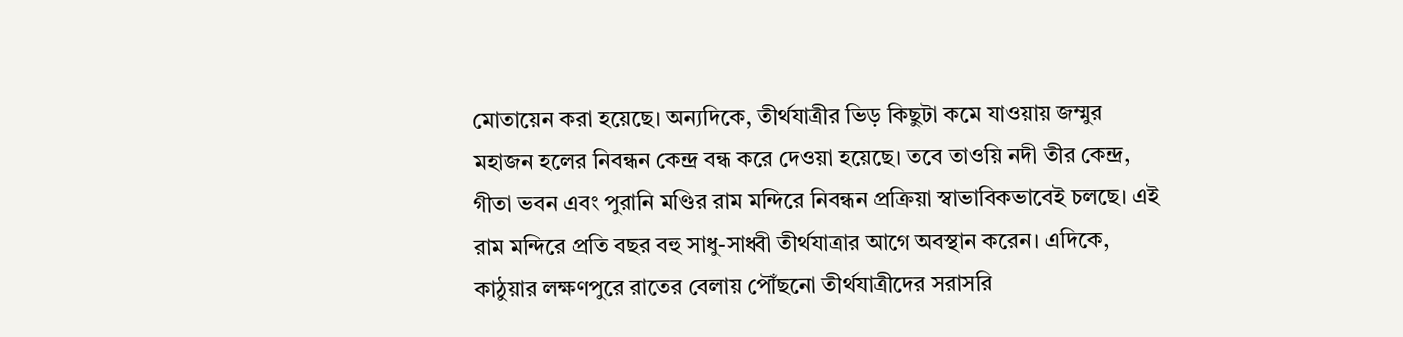মোতায়েন করা হয়েছে। অন্যদিকে, তীর্থযাত্রীর ভিড় কিছুটা কমে যাওয়ায় জম্মুর মহাজন হলের নিবন্ধন কেন্দ্র বন্ধ করে দেওয়া হয়েছে। তবে তাওয়ি নদী তীর কেন্দ্র, গীতা ভবন এবং পুরানি মণ্ডির রাম মন্দিরে নিবন্ধন প্রক্রিয়া স্বাভাবিকভাবেই চলছে। এই রাম মন্দিরে প্রতি বছর বহু সাধু-সাধ্বী তীর্থযাত্রার আগে অবস্থান করেন। এদিকে, কাঠুয়ার লক্ষণপুরে রাতের বেলায় পৌঁছনো তীর্থযাত্রীদের সরাসরি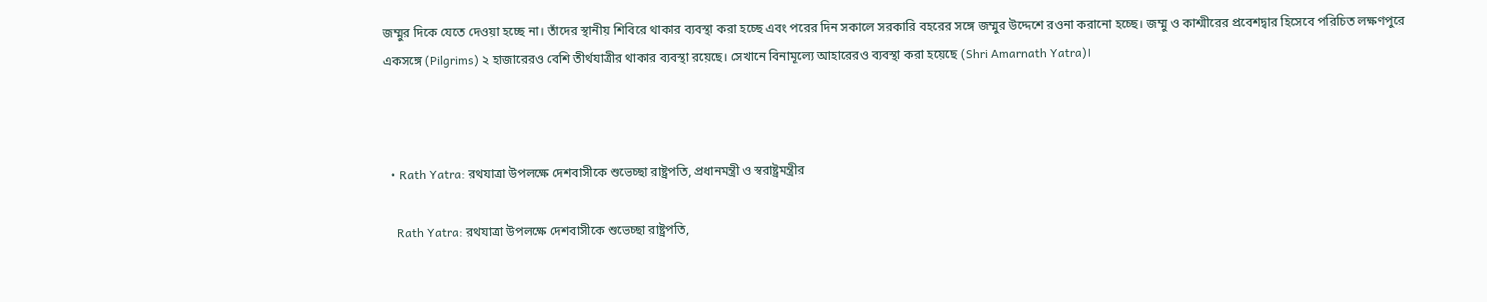জম্মুর দিকে যেতে দেওয়া হচ্ছে না। তাঁদের স্থানীয় শিবিরে থাকার ব্যবস্থা করা হচ্ছে এবং পরের দিন সকালে সরকারি বহরের সঙ্গে জম্মুর উদ্দেশে রওনা করানো হচ্ছে। জম্মু ও কাশ্মীরের প্রবেশদ্বার হিসেবে পরিচিত লক্ষণপুরে একসঙ্গে (Pilgrims) ২ হাজারেরও বেশি তীর্থযাত্রীর থাকার ব্যবস্থা রয়েছে। সেখানে বিনামূল্যে আহারেরও ব্যবস্থা করা হয়েছে (Shri Amarnath Yatra)।



  • Rath Yatra: রথযাত্রা উপলক্ষে দেশবাসীকে শুভেচ্ছা রাষ্ট্রপতি, প্রধানমন্ত্রী ও স্বরাষ্ট্রমন্ত্রীর

    Rath Yatra: রথযাত্রা উপলক্ষে দেশবাসীকে শুভেচ্ছা রাষ্ট্রপতি,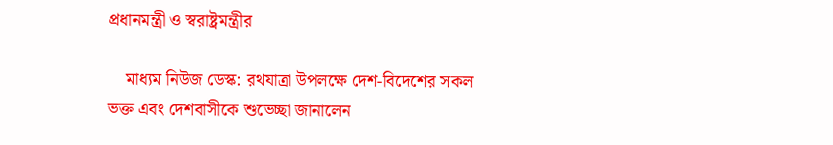প্রধানমন্ত্রী ও স্বরাষ্ট্রমন্ত্রীর

    মাধ্যম নিউজ ডেস্ক: রথযাত্রা উপলক্ষে দেশ-বিদেশের সকল ভক্ত এবং দেশবাসীকে শুভেচ্ছা জানালেন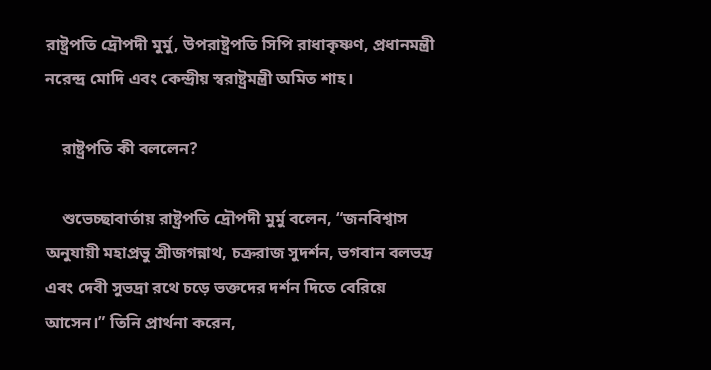রাষ্ট্রপতি দ্রৌপদী মুর্মু, উপরাষ্ট্রপতি সিপি রাধাকৃষ্ণণ, প্রধানমন্ত্রী নরেন্দ্র মোদি এবং কেন্দ্রীয় স্বরাষ্ট্রমন্ত্রী অমিত শাহ।

    রাষ্ট্রপতি কী বললেন?

    শুভেচ্ছাবার্তায় রাষ্ট্রপতি দ্রৌপদী মুর্মু বলেন, “জনবিশ্বাস অনুযায়ী মহাপ্রভু শ্রীজগন্নাথ, চক্ররাজ সুদর্শন, ভগবান বলভদ্র এবং দেবী সুভদ্রা রথে চড়ে ভক্তদের দর্শন দিতে বেরিয়ে আসেন।” তিনি প্রার্থনা করেন,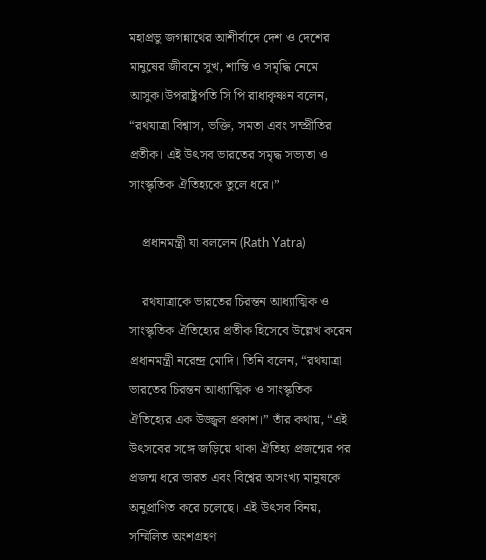মহাপ্রভু জগন্নাথের আশীর্বাদে দেশ ও দেশের মানুষের জীবনে সুখ, শান্তি ও সমৃদ্ধি নেমে আসুক।উপরাষ্ট্রপতি সি পি রাধাকৃষ্ণন বলেন, “রথযাত্রা বিশ্বাস, ভক্তি, সমতা এবং সম্প্রীতির প্রতীক। এই উৎসব ভারতের সমৃদ্ধ সভ্যতা ও সাংস্কৃতিক ঐতিহ্যকে তুলে ধরে।”

    প্রধানমন্ত্রী যা বললেন (Rath Yatra)

    রথযাত্রাকে ভারতের চিরন্তন আধ্যাত্মিক ও সাংস্কৃতিক ঐতিহ্যের প্রতীক হিসেবে উল্লেখ করেন প্রধানমন্ত্রী নরেন্দ্র মোদি। তিনি বলেন, “রথযাত্রা ভারতের চিরন্তন আধ্যাত্মিক ও সাংস্কৃতিক ঐতিহ্যের এক উজ্জ্বল প্রকাশ।” তাঁর কথায়, “এই উৎসবের সঙ্গে জড়িয়ে থাকা ঐতিহ্য প্রজন্মের পর প্রজন্ম ধরে ভারত এবং বিশ্বের অসংখ্য মানুষকে অনুপ্রাণিত করে চলেছে। এই উৎসব বিনয়, সম্মিলিত অংশগ্রহণ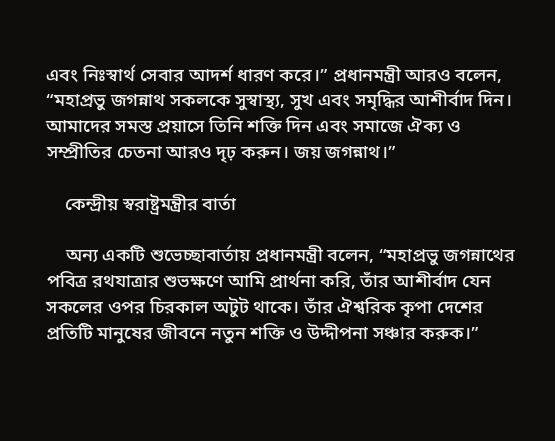এবং নিঃস্বার্থ সেবার আদর্শ ধারণ করে।” প্রধানমন্ত্রী আরও বলেন, “মহাপ্রভু জগন্নাথ সকলকে সুস্বাস্থ্য, সুখ এবং সমৃদ্ধির আশীর্বাদ দিন। আমাদের সমস্ত প্রয়াসে তিনি শক্তি দিন এবং সমাজে ঐক্য ও সম্প্রীতির চেতনা আরও দৃঢ় করুন। জয় জগন্নাথ।”

    কেন্দ্রীয় স্বরাষ্ট্রমন্ত্রীর বার্তা

    অন্য একটি শুভেচ্ছাবার্তায় প্রধানমন্ত্রী বলেন, “মহাপ্রভু জগন্নাথের পবিত্র রথযাত্রার শুভক্ষণে আমি প্রার্থনা করি, তাঁর আশীর্বাদ যেন সকলের ওপর চিরকাল অটুট থাকে। তাঁর ঐশ্বরিক কৃপা দেশের প্রতিটি মানুষের জীবনে নতুন শক্তি ও উদ্দীপনা সঞ্চার করুক।”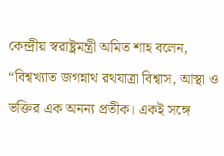কেন্দ্রীয় স্বরাষ্ট্রমন্ত্রী অমিত শাহ বলেন, “বিশ্বখ্যাত জগন্নাথ রথযাত্রা বিশ্বাস, আস্থা ও ভক্তির এক অনন্য প্রতীক। একই সঙ্গে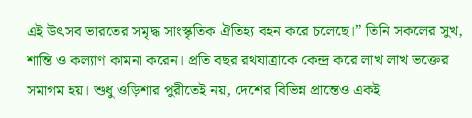এই উৎসব ভারতের সমৃদ্ধ সাংস্কৃতিক ঐতিহ্য বহন করে চলেছে।” তিনি সকলের সুখ, শান্তি ও কল্যাণ কামনা করেন। প্রতি বছর রথযাত্রাকে কেন্দ্র করে লাখ লাখ ভক্তের সমাগম হয়। শুধু ওড়িশার পুরীতেই নয়, দেশের বিভিন্ন প্রান্তেও একই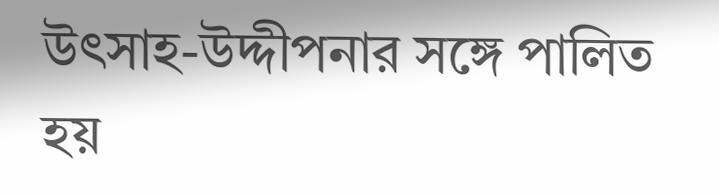উৎসাহ-উদ্দীপনার সঙ্গে পালিত হয়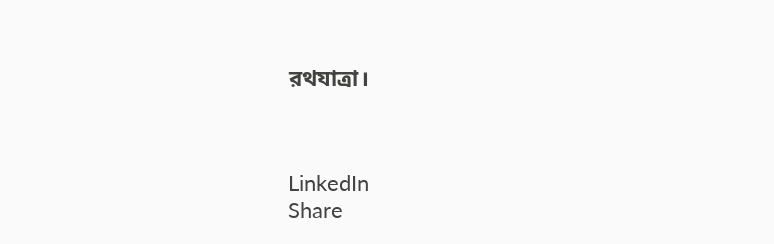রথযাত্রা।



LinkedIn
Share